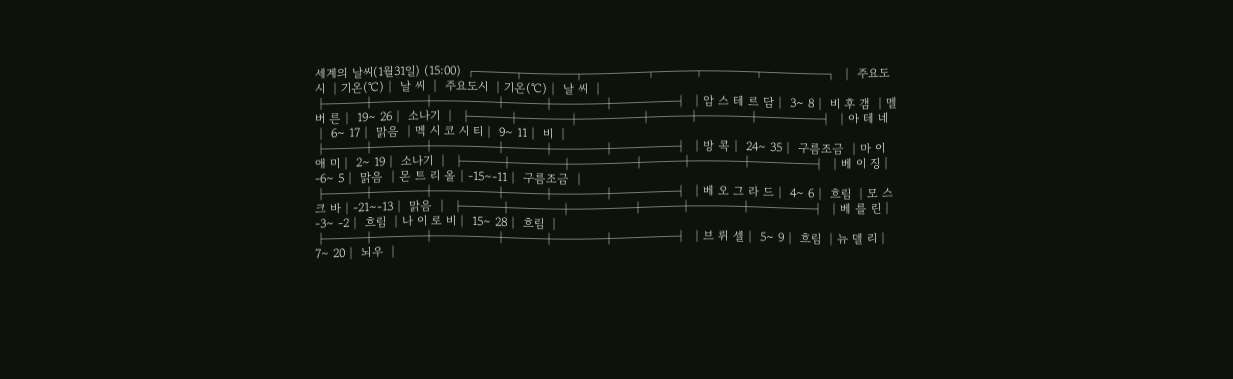세계의 날씨(1월31일) (15:00) ┌───┬────┬─────┬───┬────┬─────┐ │ 주요도시 │기온(℃)│ 날 씨 │ 주요도시 │기온(℃)│ 날 씨 │ ├───┼────┼─────┼───┼────┼─────┤ │암 스 테 르 담│ 3∼ 8│ 비 후 갬 │멜 버 른│ 19∼ 26│ 소나기 │ ├───┼────┼─────┼───┼────┼─────┤ │아 테 네│ 6∼ 17│ 맑음 │멕 시 코 시 티│ 9∼ 11│ 비 │ ├───┼────┼─────┼───┼────┼─────┤ │방 콕│ 24∼ 35│ 구름조금 │마 이 애 미│ 2∼ 19│ 소나기 │ ├───┼────┼─────┼───┼────┼─────┤ │베 이 징│ -6∼ 5│ 맑음 │몬 트 리 올│-15∼-11│ 구름조금 │ ├───┼────┼─────┼───┼────┼─────┤ │베 오 그 라 드│ 4∼ 6│ 흐림 │모 스 크 바│-21∼-13│ 맑음 │ ├───┼────┼─────┼───┼────┼─────┤ │베 를 린│ -3∼ -2│ 흐림 │나 이 로 비│ 15∼ 28│ 흐림 │ ├───┼────┼─────┼───┼────┼─────┤ │브 뤼 셀│ 5∼ 9│ 흐림 │뉴 델 리│ 7∼ 20│ 뇌우 │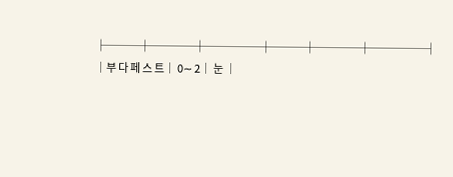├───┼────┼─────┼───┼────┼─────┤ │부 다 페 스 트│ 0∼ 2│ 눈 │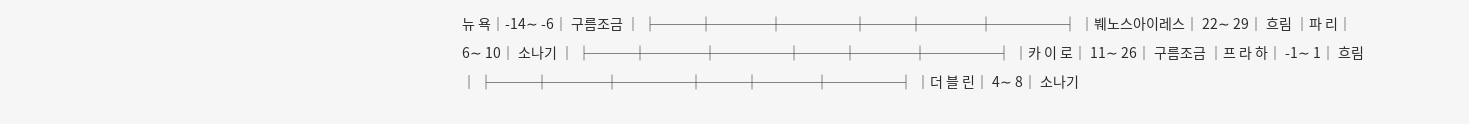뉴 욕│-14∼ -6│ 구름조금 │ ├───┼────┼─────┼───┼────┼─────┤ │붸노스아이레스│ 22∼ 29│ 흐림 │파 리│ 6∼ 10│ 소나기 │ ├───┼────┼─────┼───┼────┼─────┤ │카 이 로│ 11∼ 26│ 구름조금 │프 라 하│ -1∼ 1│ 흐림 │ ├───┼────┼─────┼───┼────┼─────┤ │더 블 린│ 4∼ 8│ 소나기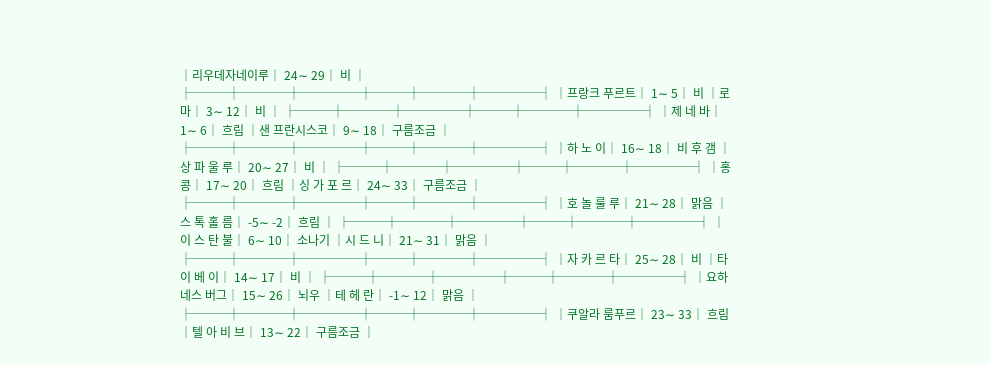│리우데자네이루│ 24∼ 29│ 비 │ ├───┼────┼─────┼───┼────┼─────┤ │프랑크 푸르트│ 1∼ 5│ 비 │로 마│ 3∼ 12│ 비 │ ├───┼────┼─────┼───┼────┼─────┤ │제 네 바│ 1∼ 6│ 흐림 │샌 프란시스코│ 9∼ 18│ 구름조금 │ ├───┼────┼─────┼───┼────┼─────┤ │하 노 이│ 16∼ 18│ 비 후 갬 │상 파 울 루│ 20∼ 27│ 비 │ ├───┼────┼─────┼───┼────┼─────┤ │홍 콩│ 17∼ 20│ 흐림 │싱 가 포 르│ 24∼ 33│ 구름조금 │ ├───┼────┼─────┼───┼────┼─────┤ │호 놀 룰 루│ 21∼ 28│ 맑음 │스 톡 홀 름│ -5∼ -2│ 흐림 │ ├───┼────┼─────┼───┼────┼─────┤ │이 스 탄 불│ 6∼ 10│ 소나기 │시 드 니│ 21∼ 31│ 맑음 │ ├───┼────┼─────┼───┼────┼─────┤ │자 카 르 타│ 25∼ 28│ 비 │타 이 베 이│ 14∼ 17│ 비 │ ├───┼────┼─────┼───┼────┼─────┤ │요하 네스 버그│ 15∼ 26│ 뇌우 │테 헤 란│ -1∼ 12│ 맑음 │ ├───┼────┼─────┼───┼────┼─────┤ │쿠알라 룸푸르│ 23∼ 33│ 흐림 │텔 아 비 브│ 13∼ 22│ 구름조금 │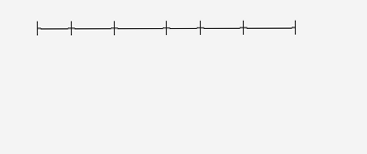├───┼────┼─────┼───┼────┼─────┤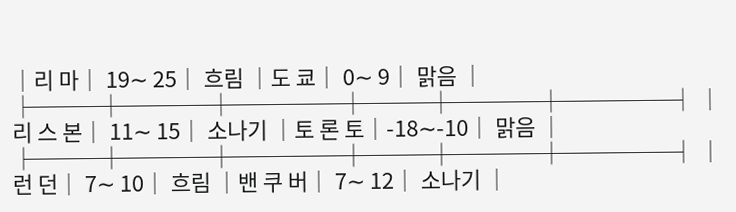│리 마│ 19∼ 25│ 흐림 │도 쿄│ 0∼ 9│ 맑음 │ ├───┼────┼─────┼───┼────┼─────┤ │리 스 본│ 11∼ 15│ 소나기 │토 론 토│-18∼-10│ 맑음 │ ├───┼────┼─────┼───┼────┼─────┤ │런 던│ 7∼ 10│ 흐림 │밴 쿠 버│ 7∼ 12│ 소나기 │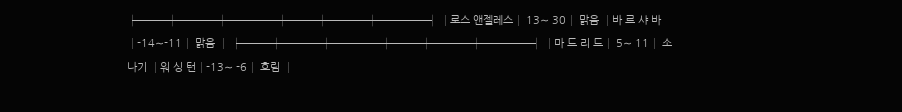├───┼────┼─────┼───┼────┼─────┤ │로스 앤젤레스│ 13∼ 30│ 맑음 │바 르 샤 바│-14∼-11│ 맑음 │ ├───┼────┼─────┼───┼────┼─────┤ │마 드 리 드│ 5∼ 11│ 소나기 │워 싱 턴│-13∼ -6│ 흐림 │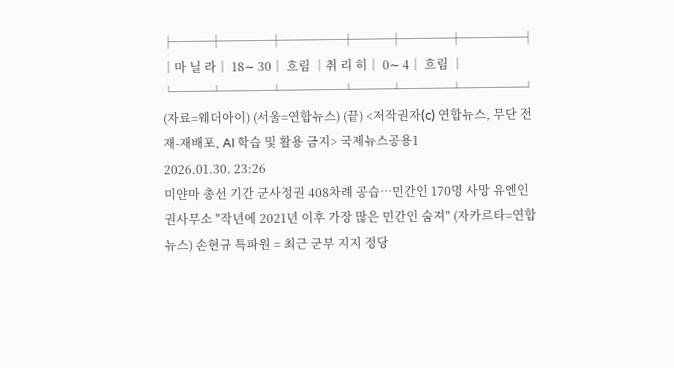├───┼────┼─────┼───┼────┼─────┤ │마 닐 라│ 18∼ 30│ 흐림 │취 리 히│ 0∼ 4│ 흐림 │ └───┴────┴─────┴───┴────┴─────┘ (자료=웨더아이) (서울=연합뉴스) (끝) <저작권자(c) 연합뉴스, 무단 전재-재배포, AI 학습 및 활용 금지> 국제뉴스공용1
2026.01.30. 23:26
미얀마 총선 기간 군사정권 408차례 공습…민간인 170명 사망 유엔인권사무소 "작년에 2021년 이후 가장 많은 민간인 숨져" (자카르타=연합뉴스) 손현규 특파원 = 최근 군부 지지 정당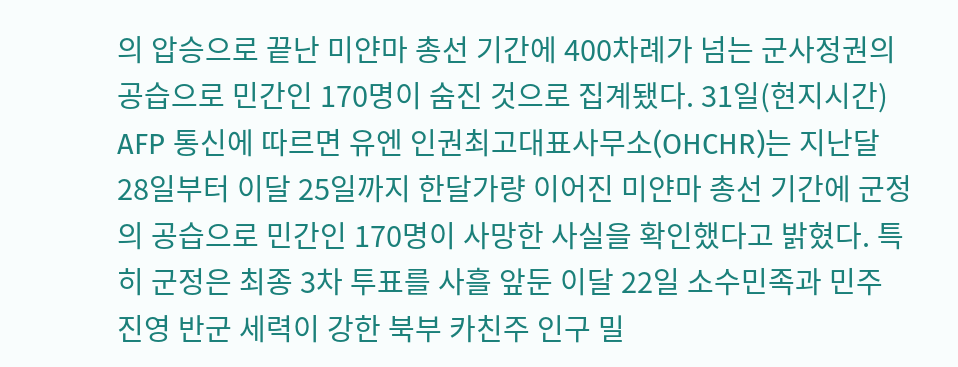의 압승으로 끝난 미얀마 총선 기간에 400차례가 넘는 군사정권의 공습으로 민간인 170명이 숨진 것으로 집계됐다. 31일(현지시간) AFP 통신에 따르면 유엔 인권최고대표사무소(OHCHR)는 지난달 28일부터 이달 25일까지 한달가량 이어진 미얀마 총선 기간에 군정의 공습으로 민간인 170명이 사망한 사실을 확인했다고 밝혔다. 특히 군정은 최종 3차 투표를 사흘 앞둔 이달 22일 소수민족과 민주 진영 반군 세력이 강한 북부 카친주 인구 밀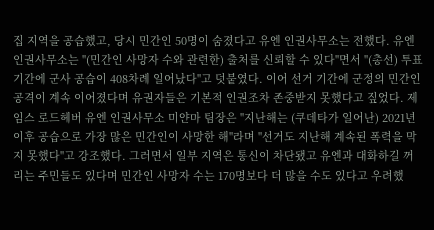집 지역을 공습했고, 당시 민간인 50명이 숨졌다고 유엔 인권사무소는 전했다. 유엔 인권사무소는 "(민간인 사망자 수와 관련한) 출처를 신뢰할 수 있다"면서 "(총선) 투표 기간에 군사 공습이 408차례 일어났다"고 덧붙였다. 이어 선거 기간에 군정의 민간인 공격이 계속 이어졌다며 유권자들은 기본적 인권조차 존중받지 못했다고 짚었다. 제임스 로드헤버 유엔 인권사무소 미얀마 팀장은 "지난해는 (쿠데타가 일어난) 2021년 이후 공습으로 가장 많은 민간인이 사망한 해"라며 "선거도 지난해 계속된 폭력을 막지 못했다"고 강조했다. 그러면서 일부 지역은 통신이 차단됐고 유엔과 대화하길 꺼리는 주민들도 있다며 민간인 사망자 수는 170명보다 더 많을 수도 있다고 우려했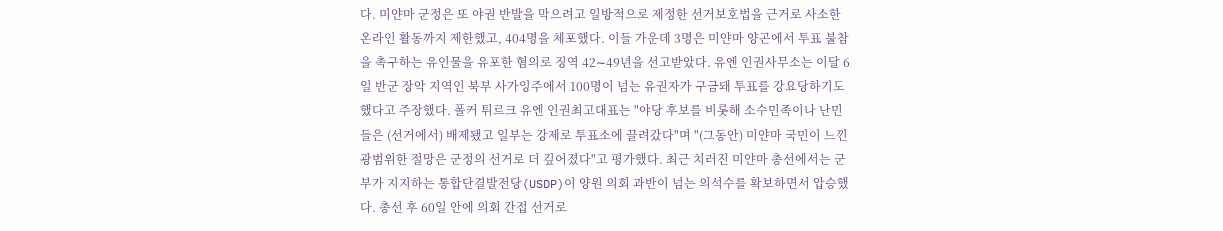다. 미얀마 군정은 또 야권 반발을 막으려고 일방적으로 제정한 선거보호법을 근거로 사소한 온라인 활동까지 제한했고, 404명을 체포했다. 이들 가운데 3명은 미얀마 양곤에서 투표 불참을 촉구하는 유인물을 유포한 혐의로 징역 42∼49년을 선고받았다. 유엔 인권사무소는 이달 6일 반군 장악 지역인 북부 사가잉주에서 100명이 넘는 유권자가 구금돼 투표를 강요당하기도 했다고 주장했다. 폴커 튀르크 유엔 인권최고대표는 "야당 후보를 비롯해 소수민족이나 난민들은 (선거에서) 배제됐고 일부는 강제로 투표소에 끌려갔다"며 "(그동안) 미얀마 국민이 느낀 광범위한 절망은 군정의 선거로 더 깊어졌다"고 평가했다. 최근 치러진 미얀마 총선에서는 군부가 지지하는 통합단결발전당(USDP)이 양원 의회 과반이 넘는 의석수를 확보하면서 압승했다. 총선 후 60일 안에 의회 간접 선거로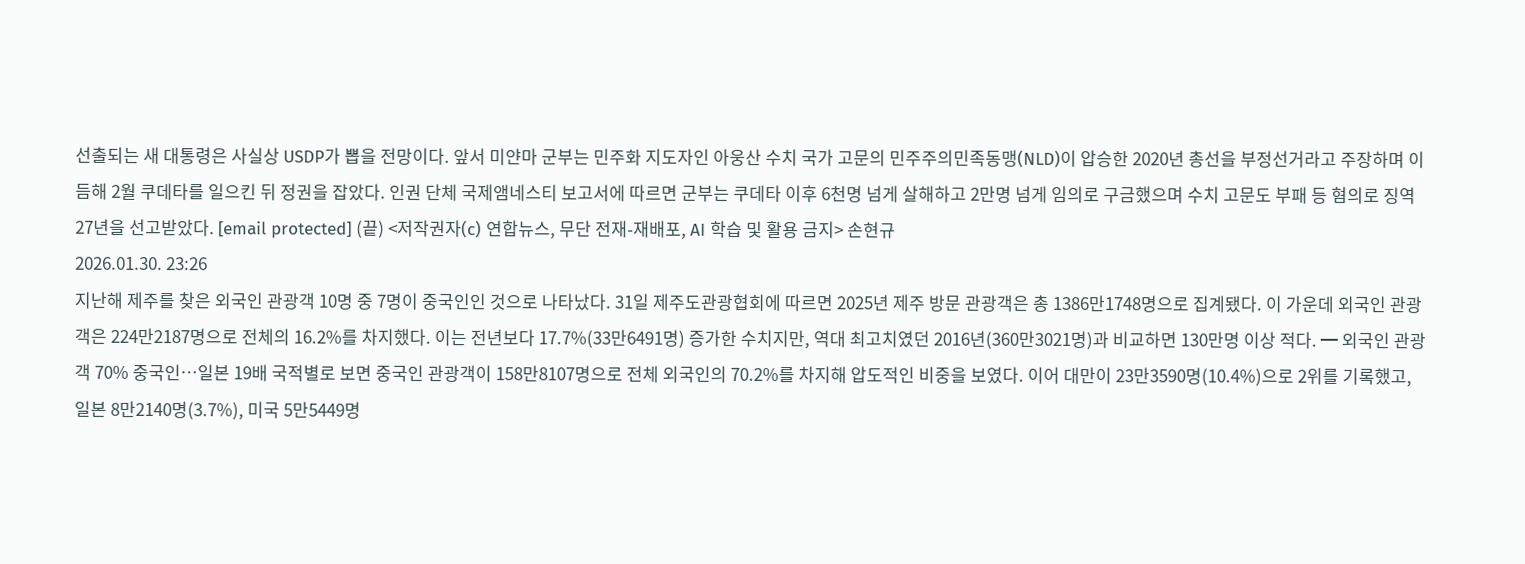선출되는 새 대통령은 사실상 USDP가 뽑을 전망이다. 앞서 미얀마 군부는 민주화 지도자인 아웅산 수치 국가 고문의 민주주의민족동맹(NLD)이 압승한 2020년 총선을 부정선거라고 주장하며 이듬해 2월 쿠데타를 일으킨 뒤 정권을 잡았다. 인권 단체 국제앰네스티 보고서에 따르면 군부는 쿠데타 이후 6천명 넘게 살해하고 2만명 넘게 임의로 구금했으며 수치 고문도 부패 등 혐의로 징역 27년을 선고받았다. [email protected] (끝) <저작권자(c) 연합뉴스, 무단 전재-재배포, AI 학습 및 활용 금지> 손현규
2026.01.30. 23:26
지난해 제주를 찾은 외국인 관광객 10명 중 7명이 중국인인 것으로 나타났다. 31일 제주도관광협회에 따르면 2025년 제주 방문 관광객은 총 1386만1748명으로 집계됐다. 이 가운데 외국인 관광객은 224만2187명으로 전체의 16.2%를 차지했다. 이는 전년보다 17.7%(33만6491명) 증가한 수치지만, 역대 최고치였던 2016년(360만3021명)과 비교하면 130만명 이상 적다. ━ 외국인 관광객 70% 중국인…일본 19배 국적별로 보면 중국인 관광객이 158만8107명으로 전체 외국인의 70.2%를 차지해 압도적인 비중을 보였다. 이어 대만이 23만3590명(10.4%)으로 2위를 기록했고, 일본 8만2140명(3.7%), 미국 5만5449명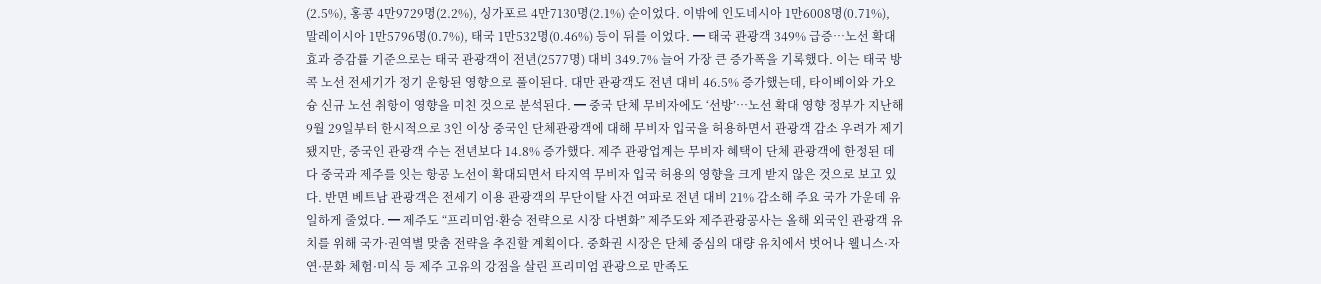(2.5%), 홍콩 4만9729명(2.2%), 싱가포르 4만7130명(2.1%) 순이었다. 이밖에 인도네시아 1만6008명(0.71%), 말레이시아 1만5796명(0.7%), 태국 1만532명(0.46%) 등이 뒤를 이었다. ━ 태국 관광객 349% 급증…노선 확대 효과 증감률 기준으로는 태국 관광객이 전년(2577명) 대비 349.7% 늘어 가장 큰 증가폭을 기록했다. 이는 태국 방콕 노선 전세기가 정기 운항된 영향으로 풀이된다. 대만 관광객도 전년 대비 46.5% 증가했는데, 타이베이와 가오슝 신규 노선 취항이 영향을 미친 것으로 분석된다. ━ 중국 단체 무비자에도 ‘선방’…노선 확대 영향 정부가 지난해 9월 29일부터 한시적으로 3인 이상 중국인 단체관광객에 대해 무비자 입국을 허용하면서 관광객 감소 우려가 제기됐지만, 중국인 관광객 수는 전년보다 14.8% 증가했다. 제주 관광업계는 무비자 혜택이 단체 관광객에 한정된 데다 중국과 제주를 잇는 항공 노선이 확대되면서 타지역 무비자 입국 허용의 영향을 크게 받지 않은 것으로 보고 있다. 반면 베트남 관광객은 전세기 이용 관광객의 무단이탈 사건 여파로 전년 대비 21% 감소해 주요 국가 가운데 유일하게 줄었다. ━ 제주도 “프리미엄·환승 전략으로 시장 다변화” 제주도와 제주관광공사는 올해 외국인 관광객 유치를 위해 국가·권역별 맞춤 전략을 추진할 계획이다. 중화권 시장은 단체 중심의 대량 유치에서 벗어나 웰니스·자연·문화 체험·미식 등 제주 고유의 강점을 살린 프리미엄 관광으로 만족도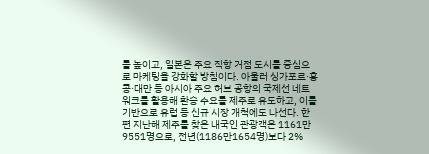를 높이고, 일본은 주요 직항 거점 도시를 중심으로 마케팅을 강화할 방침이다. 아울러 싱가포르·홍콩·대만 등 아시아 주요 허브 공항의 국제선 네트워크를 활용해 환승 수요를 제주로 유도하고, 이를 기반으로 유럽 등 신규 시장 개척에도 나선다. 한편 지난해 제주를 찾은 내국인 관광객은 1161만9551명으로, 전년(1186만1654명)보다 2%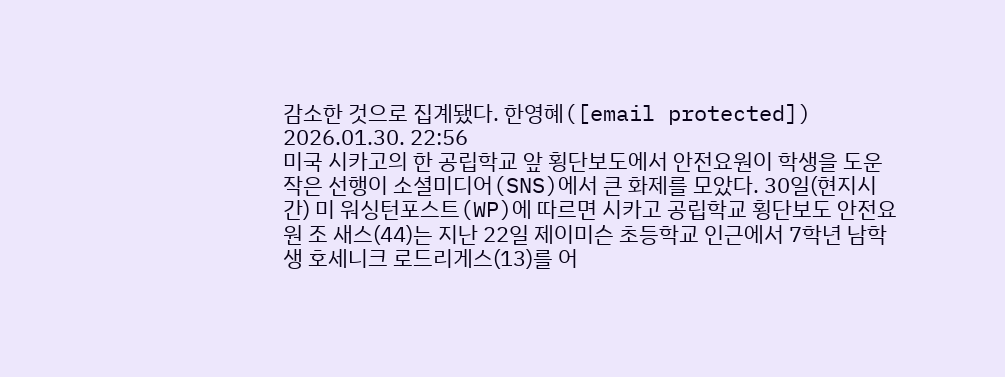감소한 것으로 집계됐다. 한영혜([email protected])
2026.01.30. 22:56
미국 시카고의 한 공립학교 앞 횡단보도에서 안전요원이 학생을 도운 작은 선행이 소셜미디어(SNS)에서 큰 화제를 모았다. 30일(현지시간) 미 워싱턴포스트(WP)에 따르면 시카고 공립학교 횡단보도 안전요원 조 새스(44)는 지난 22일 제이미슨 초등학교 인근에서 7학년 남학생 호세니크 로드리게스(13)를 어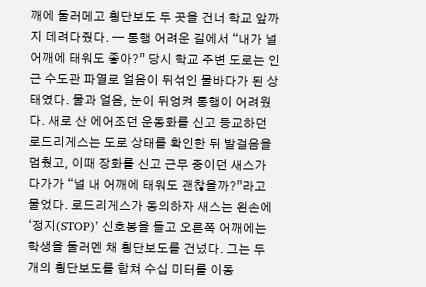깨에 둘러메고 횡단보도 두 곳을 건너 학교 앞까지 데려다줬다. ━ 통행 어려운 길에서 “내가 널 어깨에 태워도 좋아?” 당시 학교 주변 도로는 인근 수도관 파열로 얼음이 뒤섞인 물바다가 된 상태였다. 물과 얼음, 눈이 뒤엉켜 통행이 어려웠다. 새로 산 에어조던 운동화를 신고 등교하던 로드리게스는 도로 상태를 확인한 뒤 발걸음을 멈췄고, 이때 장화를 신고 근무 중이던 새스가 다가가 “널 내 어깨에 태워도 괜찮을까?”라고 물었다. 로드리게스가 동의하자 새스는 왼손에 ‘정지(STOP)’ 신호봉을 들고 오른쪽 어깨에는 학생을 둘러멘 채 횡단보도를 건넜다. 그는 두 개의 횡단보도를 합쳐 수십 미터를 이동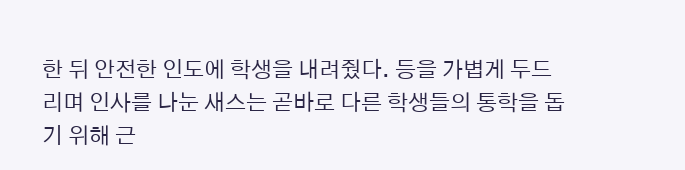한 뒤 안전한 인도에 학생을 내려줬다. 등을 가볍게 두드리며 인사를 나눈 새스는 곧바로 다른 학생들의 통학을 돕기 위해 근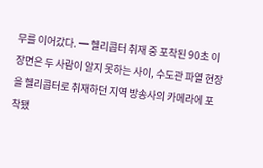무를 이어갔다. ━ 헬리콥터 취재 중 포착된 90초 이 장면은 두 사람이 알지 못하는 사이, 수도관 파열 현장을 헬리콥터로 취재하던 지역 방송사의 카메라에 포착됐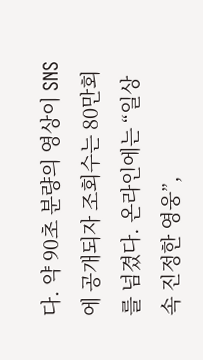다. 약 90초 분량의 영상이 SNS에 공개되자 조회수는 80만회를 넘겼다. 온라인에는 “일상 속 진정한 영웅”,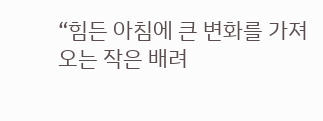“힘든 아침에 큰 변화를 가져오는 작은 배려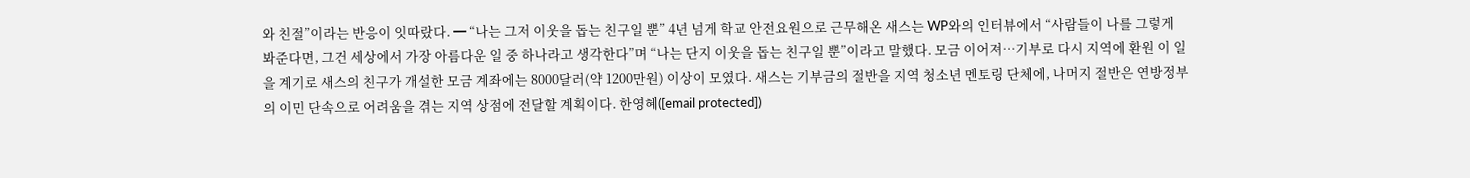와 친절”이라는 반응이 잇따랐다. ━ “나는 그저 이웃을 돕는 친구일 뿐” 4년 넘게 학교 안전요원으로 근무해온 새스는 WP와의 인터뷰에서 “사람들이 나를 그렇게 봐준다면, 그건 세상에서 가장 아름다운 일 중 하나라고 생각한다”며 “나는 단지 이웃을 돕는 친구일 뿐”이라고 말했다. 모금 이어져…기부로 다시 지역에 환원 이 일을 계기로 새스의 친구가 개설한 모금 계좌에는 8000달러(약 1200만원) 이상이 모였다. 새스는 기부금의 절반을 지역 청소년 멘토링 단체에, 나머지 절반은 연방정부의 이민 단속으로 어려움을 겪는 지역 상점에 전달할 계획이다. 한영혜([email protected])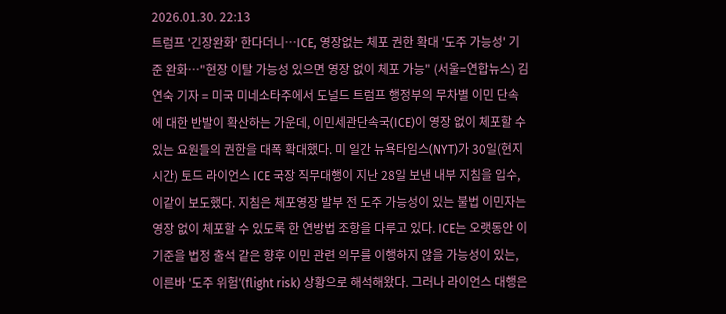2026.01.30. 22:13
트럼프 '긴장완화' 한다더니…ICE, 영장없는 체포 권한 확대 '도주 가능성' 기준 완화…"현장 이탈 가능성 있으면 영장 없이 체포 가능" (서울=연합뉴스) 김연숙 기자 = 미국 미네소타주에서 도널드 트럼프 행정부의 무차별 이민 단속에 대한 반발이 확산하는 가운데, 이민세관단속국(ICE)이 영장 없이 체포할 수 있는 요원들의 권한을 대폭 확대했다. 미 일간 뉴욕타임스(NYT)가 30일(현지시간) 토드 라이언스 ICE 국장 직무대행이 지난 28일 보낸 내부 지침을 입수, 이같이 보도했다. 지침은 체포영장 발부 전 도주 가능성이 있는 불법 이민자는 영장 없이 체포할 수 있도록 한 연방법 조항을 다루고 있다. ICE는 오랫동안 이 기준을 법정 출석 같은 향후 이민 관련 의무를 이행하지 않을 가능성이 있는, 이른바 '도주 위험'(flight risk) 상황으로 해석해왔다. 그러나 라이언스 대행은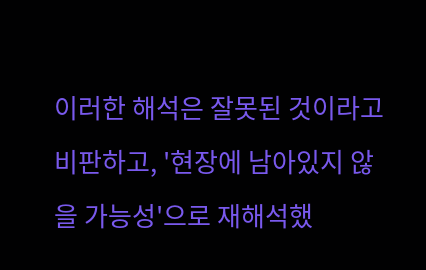이러한 해석은 잘못된 것이라고 비판하고, '현장에 남아있지 않을 가능성'으로 재해석했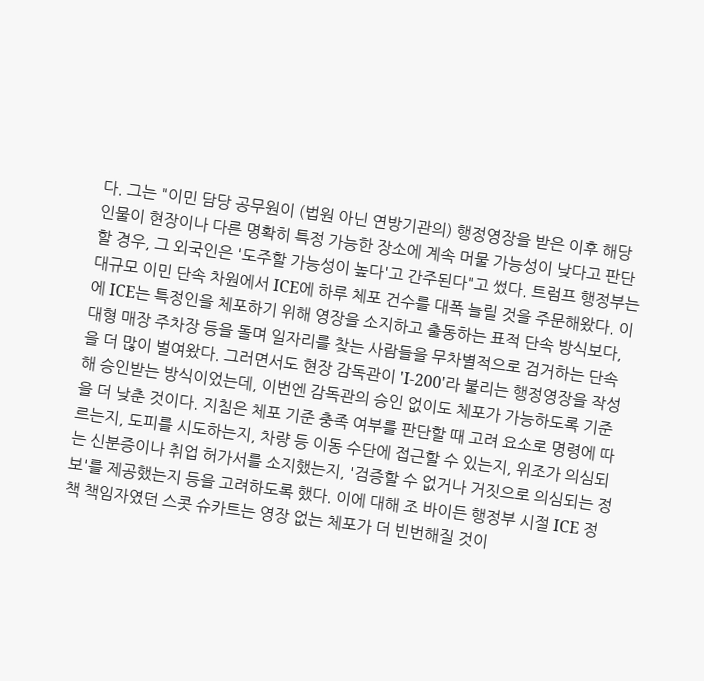다. 그는 "이민 담당 공무원이 (법원 아닌 연방기관의) 행정영장을 받은 이후 해당 인물이 현장이나 다른 명확히 특정 가능한 장소에 계속 머물 가능성이 낮다고 판단할 경우, 그 외국인은 '도주할 가능성이 높다'고 간주된다"고 썼다. 트럼프 행정부는 대규모 이민 단속 차원에서 ICE에 하루 체포 건수를 대폭 늘릴 것을 주문해왔다. 이에 ICE는 특정인을 체포하기 위해 영장을 소지하고 출동하는 표적 단속 방식보다, 대형 매장 주차장 등을 돌며 일자리를 찾는 사람들을 무차별적으로 검거하는 단속을 더 많이 벌여왔다. 그러면서도 현장 감독관이 'I-200'라 불리는 행정영장을 작성해 승인받는 방식이었는데, 이번엔 감독관의 승인 없이도 체포가 가능하도록 기준을 더 낮춘 것이다. 지침은 체포 기준 충족 여부를 판단할 때 고려 요소로 명령에 따르는지, 도피를 시도하는지, 차량 등 이동 수단에 접근할 수 있는지, 위조가 의심되는 신분증이나 취업 허가서를 소지했는지, '검증할 수 없거나 거짓으로 의심되는 정보'를 제공했는지 등을 고려하도록 했다. 이에 대해 조 바이든 행정부 시절 ICE 정책 책임자였던 스콧 슈카트는 영장 없는 체포가 더 빈번해질 것이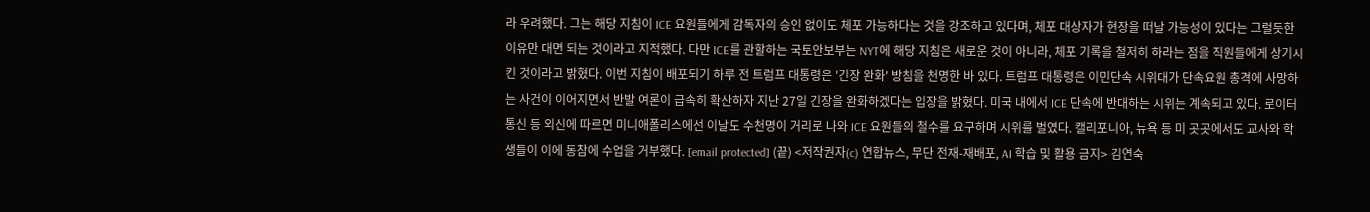라 우려했다. 그는 해당 지침이 ICE 요원들에게 감독자의 승인 없이도 체포 가능하다는 것을 강조하고 있다며, 체포 대상자가 현장을 떠날 가능성이 있다는 그럴듯한 이유만 대면 되는 것이라고 지적했다. 다만 ICE를 관할하는 국토안보부는 NYT에 해당 지침은 새로운 것이 아니라, 체포 기록을 철저히 하라는 점을 직원들에게 상기시킨 것이라고 밝혔다. 이번 지침이 배포되기 하루 전 트럼프 대통령은 '긴장 완화' 방침을 천명한 바 있다. 트럼프 대통령은 이민단속 시위대가 단속요원 총격에 사망하는 사건이 이어지면서 반발 여론이 급속히 확산하자 지난 27일 긴장을 완화하겠다는 입장을 밝혔다. 미국 내에서 ICE 단속에 반대하는 시위는 계속되고 있다. 로이터통신 등 외신에 따르면 미니애폴리스에선 이날도 수천명이 거리로 나와 ICE 요원들의 철수를 요구하며 시위를 벌였다. 캘리포니아, 뉴욕 등 미 곳곳에서도 교사와 학생들이 이에 동참에 수업을 거부했다. [email protected] (끝) <저작권자(c) 연합뉴스, 무단 전재-재배포, AI 학습 및 활용 금지> 김연숙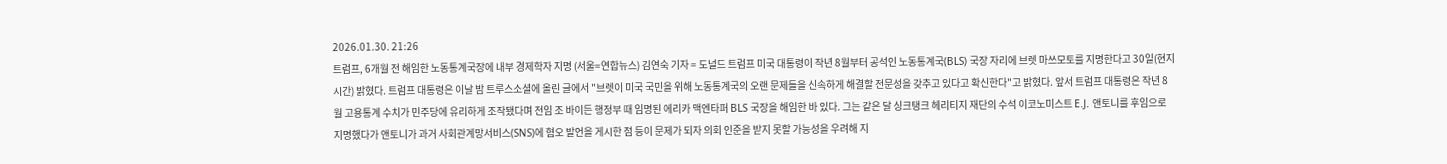2026.01.30. 21:26
트럼프, 6개월 전 해임한 노동통계국장에 내부 경제학자 지명 (서울=연합뉴스) 김연숙 기자 = 도널드 트럼프 미국 대통령이 작년 8월부터 공석인 노동통계국(BLS) 국장 자리에 브렛 마쓰모토를 지명한다고 30일(현지시간) 밝혔다. 트럼프 대통령은 이날 밤 트루스소셜에 올린 글에서 "브렛이 미국 국민을 위해 노동통계국의 오랜 문제들을 신속하게 해결할 전문성을 갖추고 있다고 확신한다"고 밝혔다. 앞서 트럼프 대통령은 작년 8월 고용통계 수치가 민주당에 유리하게 조작됐다며 전임 조 바이든 행정부 때 임명된 에리카 맥엔타퍼 BLS 국장을 해임한 바 있다. 그는 같은 달 싱크탱크 헤리티지 재단의 수석 이코노미스트 E.J. 앤토니를 후임으로 지명했다가 앤토니가 과거 사회관계망서비스(SNS)에 혐오 발언을 게시한 점 등이 문제가 되자 의회 인준을 받지 못할 가능성을 우려해 지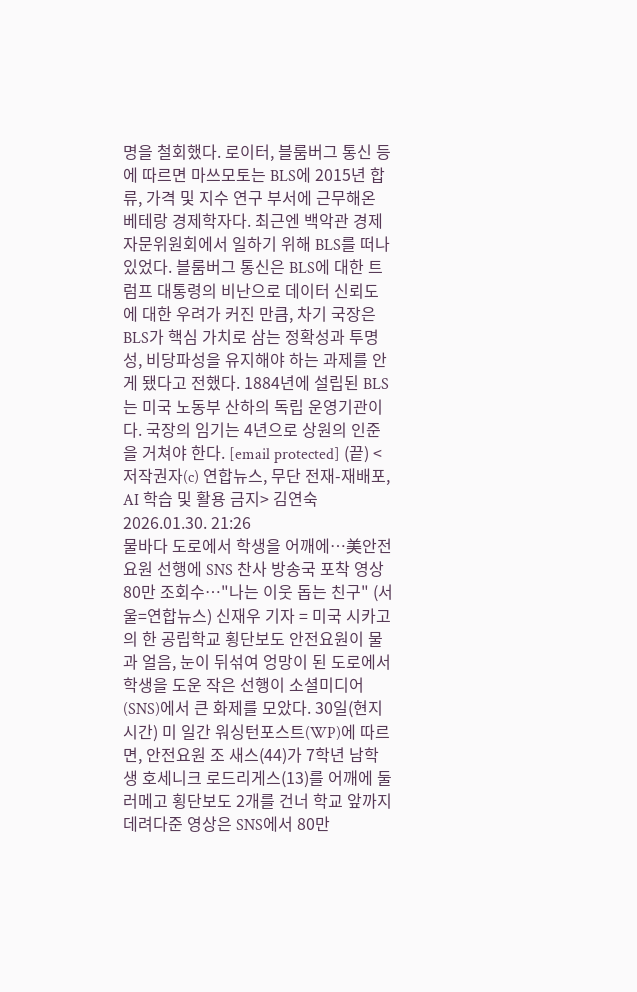명을 철회했다. 로이터, 블룸버그 통신 등에 따르면 마쓰모토는 BLS에 2015년 합류, 가격 및 지수 연구 부서에 근무해온 베테랑 경제학자다. 최근엔 백악관 경제자문위원회에서 일하기 위해 BLS를 떠나 있었다. 블룸버그 통신은 BLS에 대한 트럼프 대통령의 비난으로 데이터 신뢰도에 대한 우려가 커진 만큼, 차기 국장은 BLS가 핵심 가치로 삼는 정확성과 투명성, 비당파성을 유지해야 하는 과제를 안게 됐다고 전했다. 1884년에 설립된 BLS는 미국 노동부 산하의 독립 운영기관이다. 국장의 임기는 4년으로 상원의 인준을 거쳐야 한다. [email protected] (끝) <저작권자(c) 연합뉴스, 무단 전재-재배포, AI 학습 및 활용 금지> 김연숙
2026.01.30. 21:26
물바다 도로에서 학생을 어깨에…美안전요원 선행에 SNS 찬사 방송국 포착 영상 80만 조회수…"나는 이웃 돕는 친구" (서울=연합뉴스) 신재우 기자 = 미국 시카고의 한 공립학교 횡단보도 안전요원이 물과 얼음, 눈이 뒤섞여 엉망이 된 도로에서 학생을 도운 작은 선행이 소셜미디어(SNS)에서 큰 화제를 모았다. 30일(현지시간) 미 일간 워싱턴포스트(WP)에 따르면, 안전요원 조 새스(44)가 7학년 남학생 호세니크 로드리게스(13)를 어깨에 둘러메고 횡단보도 2개를 건너 학교 앞까지 데려다준 영상은 SNS에서 80만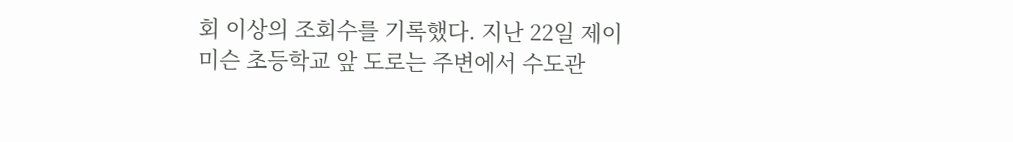회 이상의 조회수를 기록했다. 지난 22일 제이미슨 초등학교 앞 도로는 주변에서 수도관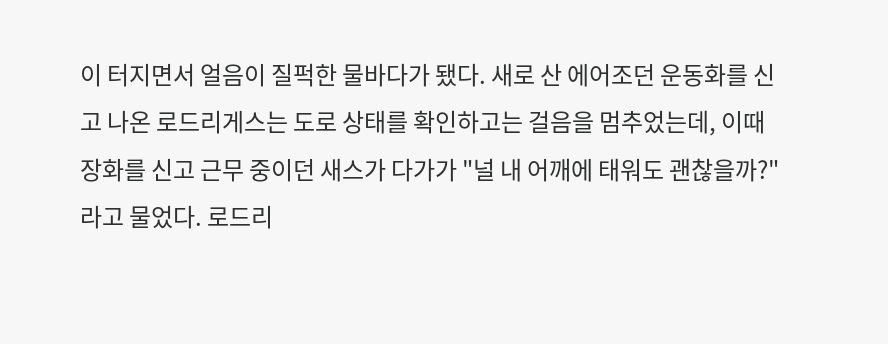이 터지면서 얼음이 질퍽한 물바다가 됐다. 새로 산 에어조던 운동화를 신고 나온 로드리게스는 도로 상태를 확인하고는 걸음을 멈추었는데, 이때 장화를 신고 근무 중이던 새스가 다가가 "널 내 어깨에 태워도 괜찮을까?"라고 물었다. 로드리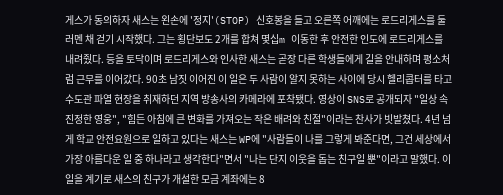게스가 동의하자 새스는 왼손에 '정지'(STOP) 신호봉을 들고 오른쪽 어깨에는 로드리게스를 둘러멘 채 걷기 시작했다. 그는 횡단보도 2개를 합쳐 몇십m 이동한 후 안전한 인도에 로드리게스를 내려줬다. 등을 토닥이며 로드리게스와 인사한 새스는 곧장 다른 학생들에게 길을 안내하며 평소처럼 근무를 이어갔다. 90초 남짓 이어진 이 일은 두 사람이 알지 못하는 사이에 당시 헬리콥터를 타고 수도관 파열 현장을 취재하던 지역 방송사의 카메라에 포착됐다. 영상이 SNS로 공개되자 "일상 속 진정한 영웅", "힘든 아침에 큰 변화를 가져오는 작은 배려와 친절"이라는 찬사가 빗발쳤다. 4년 넘게 학교 안전요원으로 일하고 있다는 새스는 WP에 "사람들이 나를 그렇게 봐준다면, 그건 세상에서 가장 아름다운 일 중 하나라고 생각한다"면서 "나는 단지 이웃을 돕는 친구일 뿐"이라고 말했다. 이 일을 계기로 새스의 친구가 개설한 모금 계좌에는 8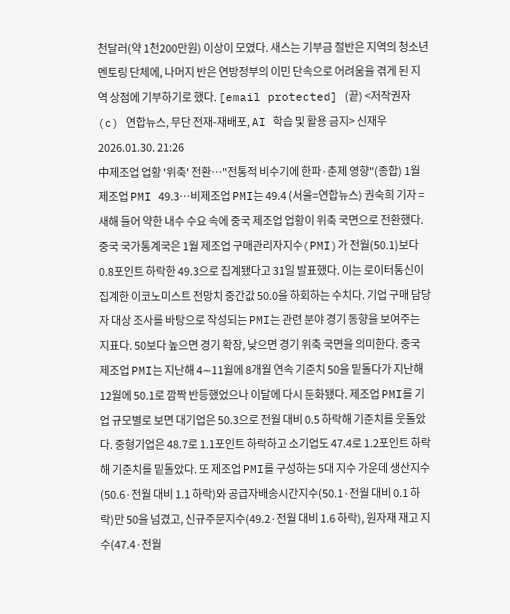천달러(약 1천200만원) 이상이 모였다. 새스는 기부금 절반은 지역의 청소년 멘토링 단체에, 나머지 반은 연방정부의 이민 단속으로 어려움을 겪게 된 지역 상점에 기부하기로 했다. [email protected] (끝) <저작권자(c) 연합뉴스, 무단 전재-재배포, AI 학습 및 활용 금지> 신재우
2026.01.30. 21:26
中제조업 업황 '위축' 전환…"전통적 비수기에 한파·춘제 영향"(종합) 1월 제조업 PMI 49.3…비제조업 PMI는 49.4 (서울=연합뉴스) 권숙희 기자 = 새해 들어 약한 내수 수요 속에 중국 제조업 업황이 위축 국면으로 전환했다. 중국 국가통계국은 1월 제조업 구매관리자지수(PMI)가 전월(50.1)보다 0.8포인트 하락한 49.3으로 집계됐다고 31일 발표했다. 이는 로이터통신이 집계한 이코노미스트 전망치 중간값 50.0을 하회하는 수치다. 기업 구매 담당자 대상 조사를 바탕으로 작성되는 PMI는 관련 분야 경기 동향을 보여주는 지표다. 50보다 높으면 경기 확장, 낮으면 경기 위축 국면을 의미한다. 중국 제조업 PMI는 지난해 4∼11월에 8개월 연속 기준치 50을 밑돌다가 지난해 12월에 50.1로 깜짝 반등했었으나 이달에 다시 둔화됐다. 제조업 PMI를 기업 규모별로 보면 대기업은 50.3으로 전월 대비 0.5 하락해 기준치를 웃돌았다. 중형기업은 48.7로 1.1포인트 하락하고 소기업도 47.4로 1.2포인트 하락해 기준치를 밑돌았다. 또 제조업 PMI를 구성하는 5대 지수 가운데 생산지수(50.6·전월 대비 1.1 하락)와 공급자배송시간지수(50.1·전월 대비 0.1 하락)만 50을 넘겼고, 신규주문지수(49.2·전월 대비 1.6 하락), 원자재 재고 지수(47.4·전월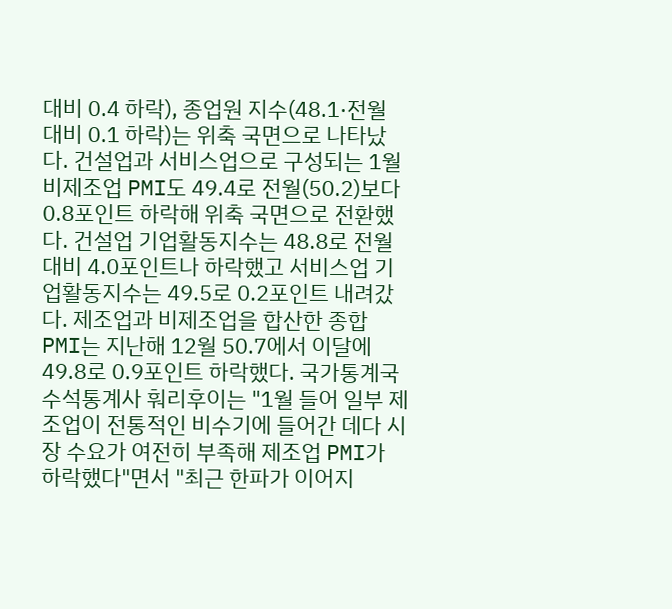대비 0.4 하락), 종업원 지수(48.1·전월 대비 0.1 하락)는 위축 국면으로 나타났다. 건설업과 서비스업으로 구성되는 1월 비제조업 PMI도 49.4로 전월(50.2)보다 0.8포인트 하락해 위축 국면으로 전환했다. 건설업 기업활동지수는 48.8로 전월 대비 4.0포인트나 하락했고 서비스업 기업활동지수는 49.5로 0.2포인트 내려갔다. 제조업과 비제조업을 합산한 종합 PMI는 지난해 12월 50.7에서 이달에 49.8로 0.9포인트 하락했다. 국가통계국 수석통계사 훠리후이는 "1월 들어 일부 제조업이 전통적인 비수기에 들어간 데다 시장 수요가 여전히 부족해 제조업 PMI가 하락했다"면서 "최근 한파가 이어지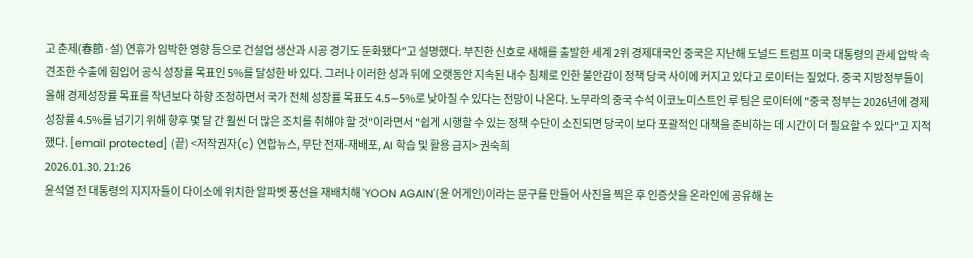고 춘제(春節·설) 연휴가 임박한 영향 등으로 건설업 생산과 시공 경기도 둔화됐다"고 설명했다. 부진한 신호로 새해를 출발한 세계 2위 경제대국인 중국은 지난해 도널드 트럼프 미국 대통령의 관세 압박 속 견조한 수출에 힘입어 공식 성장률 목표인 5%를 달성한 바 있다. 그러나 이러한 성과 뒤에 오랫동안 지속된 내수 침체로 인한 불안감이 정책 당국 사이에 커지고 있다고 로이터는 짚었다. 중국 지방정부들이 올해 경제성장률 목표를 작년보다 하향 조정하면서 국가 전체 성장률 목표도 4.5∼5%로 낮아질 수 있다는 전망이 나온다. 노무라의 중국 수석 이코노미스트인 루 팅은 로이터에 "중국 정부는 2026년에 경제성장률 4.5%를 넘기기 위해 향후 몇 달 간 훨씬 더 많은 조치를 취해야 할 것"이라면서 "쉽게 시행할 수 있는 정책 수단이 소진되면 당국이 보다 포괄적인 대책을 준비하는 데 시간이 더 필요할 수 있다"고 지적했다. [email protected] (끝) <저작권자(c) 연합뉴스, 무단 전재-재배포, AI 학습 및 활용 금지> 권숙희
2026.01.30. 21:26
윤석열 전 대통령의 지지자들이 다이소에 위치한 알파벳 풍선을 재배치해 'YOON AGAIN'(윤 어게인)이라는 문구를 만들어 사진을 찍은 후 인증샷을 온라인에 공유해 논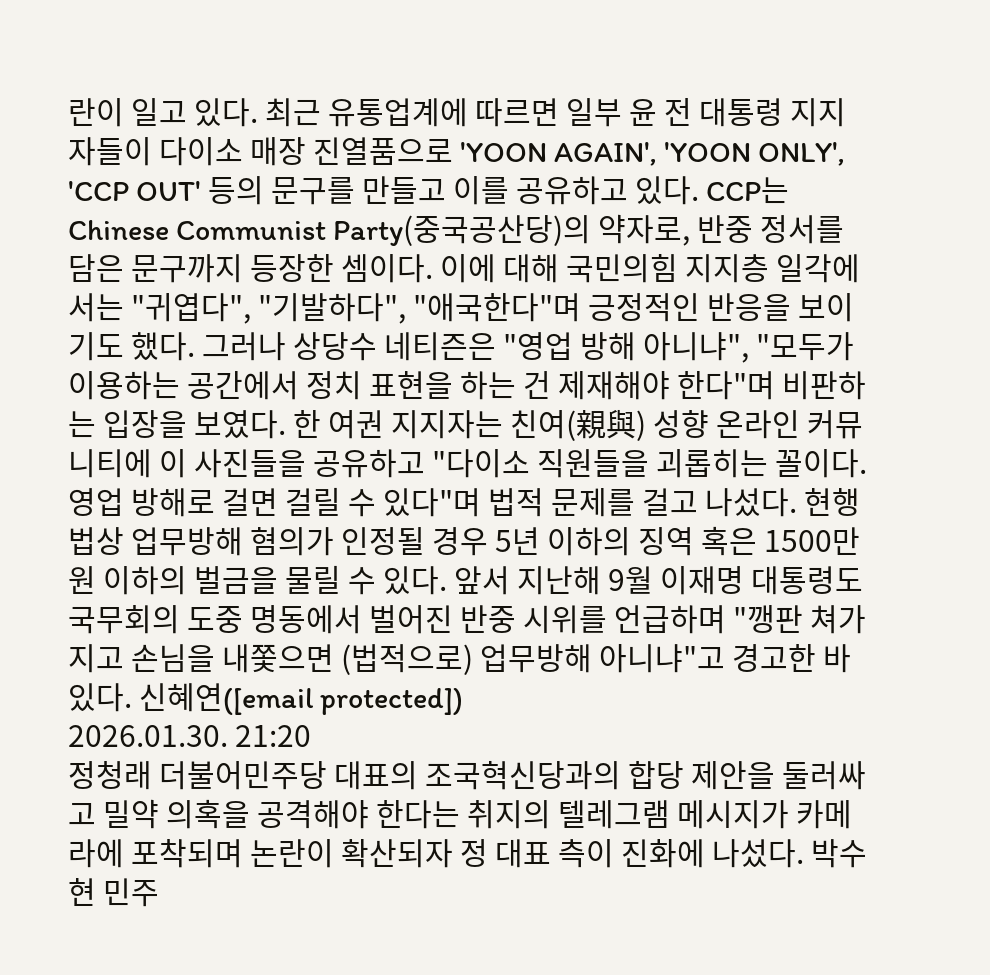란이 일고 있다. 최근 유통업계에 따르면 일부 윤 전 대통령 지지자들이 다이소 매장 진열품으로 'YOON AGAIN', 'YOON ONLY', 'CCP OUT' 등의 문구를 만들고 이를 공유하고 있다. CCP는 Chinese Communist Party(중국공산당)의 약자로, 반중 정서를 담은 문구까지 등장한 셈이다. 이에 대해 국민의힘 지지층 일각에서는 "귀엽다", "기발하다", "애국한다"며 긍정적인 반응을 보이기도 했다. 그러나 상당수 네티즌은 "영업 방해 아니냐", "모두가 이용하는 공간에서 정치 표현을 하는 건 제재해야 한다"며 비판하는 입장을 보였다. 한 여권 지지자는 친여(親與) 성향 온라인 커뮤니티에 이 사진들을 공유하고 "다이소 직원들을 괴롭히는 꼴이다. 영업 방해로 걸면 걸릴 수 있다"며 법적 문제를 걸고 나섰다. 현행법상 업무방해 혐의가 인정될 경우 5년 이하의 징역 혹은 1500만원 이하의 벌금을 물릴 수 있다. 앞서 지난해 9월 이재명 대통령도 국무회의 도중 명동에서 벌어진 반중 시위를 언급하며 "깽판 쳐가지고 손님을 내쫓으면 (법적으로) 업무방해 아니냐"고 경고한 바 있다. 신혜연([email protected])
2026.01.30. 21:20
정청래 더불어민주당 대표의 조국혁신당과의 합당 제안을 둘러싸고 밀약 의혹을 공격해야 한다는 취지의 텔레그램 메시지가 카메라에 포착되며 논란이 확산되자 정 대표 측이 진화에 나섰다. 박수현 민주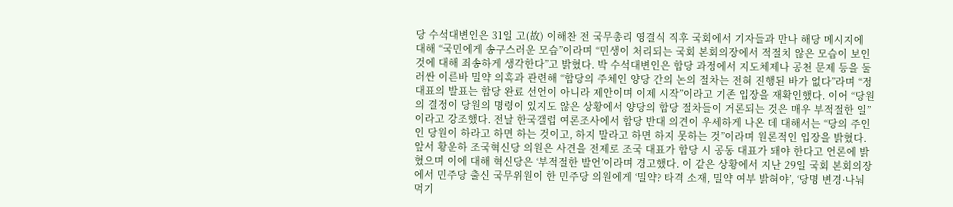당 수석대변인은 31일 고(故) 이해찬 전 국무총리 영결식 직후 국회에서 기자들과 만나 해당 메시지에 대해 “국민에게 송구스러운 모습”이라며 “민생이 처리되는 국회 본회의장에서 적절치 않은 모습이 보인 것에 대해 죄송하게 생각한다”고 밝혔다. 박 수석대변인은 합당 과정에서 지도체제나 공천 문제 등을 둘러싼 이른바 밀약 의혹과 관련해 “합당의 주체인 양당 간의 논의 절차는 전혀 진행된 바가 없다”라며 “정 대표의 발표는 합당 완료 선언이 아니라 제안이며 이제 시작”이라고 기존 입장을 재확인했다. 이어 “당원의 결정이 당원의 명령이 있지도 않은 상황에서 양당의 합당 절차들이 거론되는 것은 매우 부적절한 일”이라고 강조했다. 전날 한국갤럽 여론조사에서 합당 반대 의견이 우세하게 나온 데 대해서는 “당의 주인인 당원이 하라고 하면 하는 것이고, 하지 말라고 하면 하지 못하는 것”이라며 원론적인 입장을 밝혔다. 앞서 황운하 조국혁신당 의원은 사견을 전제로 조국 대표가 합당 시 공동 대표가 돼야 한다고 언론에 밝혔으며 이에 대해 혁신당은 ‘부적절한 발언’이라며 경고했다. 이 같은 상황에서 지난 29일 국회 본회의장에서 민주당 출신 국무위원이 한 민주당 의원에게 ‘밀약? 타격 소재, 밀약 여부 밝혀야’, ‘당명 변경·나눠 먹기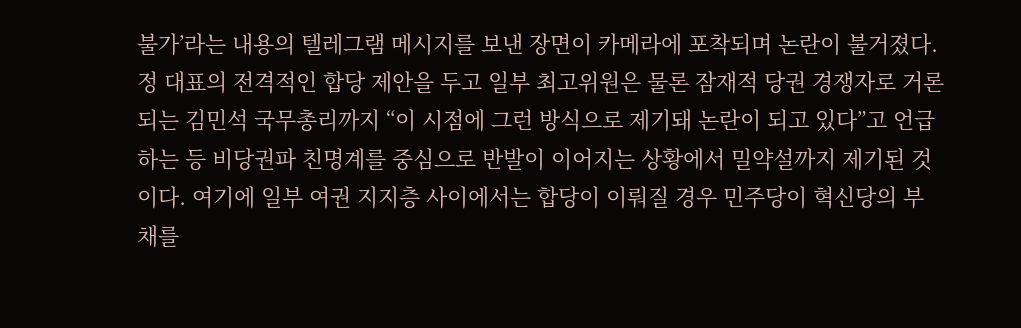불가’라는 내용의 텔레그램 메시지를 보낸 장면이 카메라에 포착되며 논란이 불거졌다. 정 대표의 전격적인 합당 제안을 두고 일부 최고위원은 물론 잠재적 당권 경쟁자로 거론되는 김민석 국무총리까지 “이 시점에 그런 방식으로 제기돼 논란이 되고 있다”고 언급하는 등 비당권파 친명계를 중심으로 반발이 이어지는 상황에서 밀약설까지 제기된 것이다. 여기에 일부 여권 지지층 사이에서는 합당이 이뤄질 경우 민주당이 혁신당의 부채를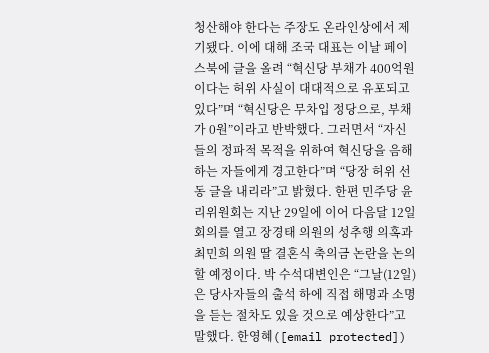청산해야 한다는 주장도 온라인상에서 제기됐다. 이에 대해 조국 대표는 이날 페이스북에 글을 올려 “혁신당 부채가 400억원이다는 허위 사실이 대대적으로 유포되고 있다”며 “혁신당은 무차입 정당으로, 부채가 0원”이라고 반박했다. 그러면서 “자신들의 정파적 목적을 위하여 혁신당을 음해하는 자들에게 경고한다”며 “당장 허위 선동 글을 내리라”고 밝혔다. 한편 민주당 윤리위원회는 지난 29일에 이어 다음달 12일 회의를 열고 장경태 의원의 성추행 의혹과 최민희 의원 딸 결혼식 축의금 논란을 논의할 예정이다. 박 수석대변인은 “그날(12일)은 당사자들의 출석 하에 직접 해명과 소명을 듣는 절차도 있을 것으로 예상한다”고 말했다. 한영혜([email protected])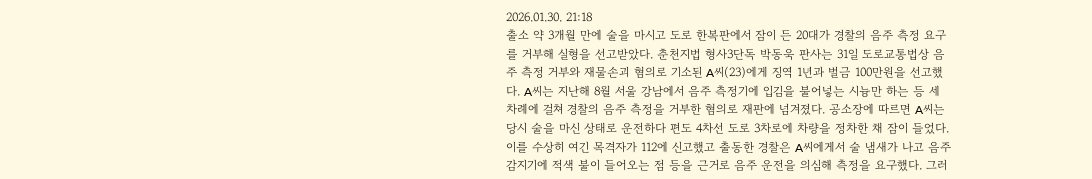2026.01.30. 21:18
출소 약 3개월 만에 술을 마시고 도로 한복판에서 잠이 든 20대가 경찰의 음주 측정 요구를 거부해 실형을 선고받았다. 춘천지법 형사3단독 박동욱 판사는 31일 도로교통법상 음주 측정 거부와 재물손괴 혐의로 기소된 A씨(23)에게 징역 1년과 벌금 100만원을 선고했다. A씨는 지난해 8월 서울 강남에서 음주 측정기에 입김을 불어넣는 시늉만 하는 등 세 차례에 걸쳐 경찰의 음주 측정을 거부한 혐의로 재판에 넘겨졌다. 공소장에 따르면 A씨는 당시 술을 마신 상태로 운전하다 편도 4차선 도로 3차로에 차량을 정차한 채 잠이 들었다. 이를 수상히 여긴 목격자가 112에 신고했고 출동한 경찰은 A씨에게서 술 냄새가 나고 음주 감지기에 적색 불이 들어오는 점 등을 근거로 음주 운전을 의심해 측정을 요구했다. 그러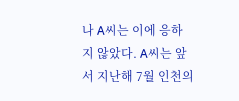나 A씨는 이에 응하지 않았다. A씨는 앞서 지난해 7월 인천의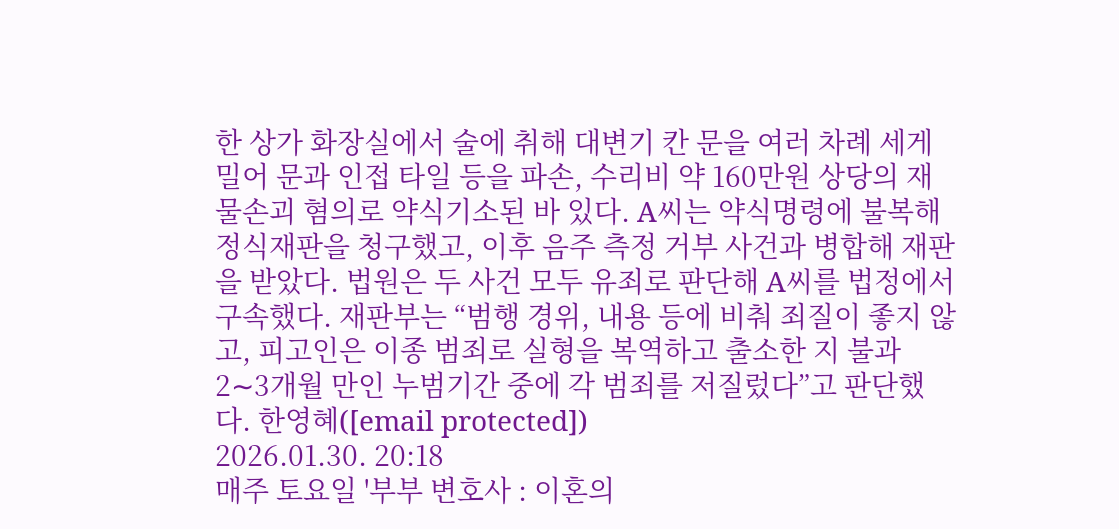한 상가 화장실에서 술에 취해 대변기 칸 문을 여러 차례 세게 밀어 문과 인접 타일 등을 파손, 수리비 약 160만원 상당의 재물손괴 혐의로 약식기소된 바 있다. A씨는 약식명령에 불복해 정식재판을 청구했고, 이후 음주 측정 거부 사건과 병합해 재판을 받았다. 법원은 두 사건 모두 유죄로 판단해 A씨를 법정에서 구속했다. 재판부는 “범행 경위, 내용 등에 비춰 죄질이 좋지 않고, 피고인은 이종 범죄로 실형을 복역하고 출소한 지 불과 2∼3개월 만인 누범기간 중에 각 범죄를 저질렀다”고 판단했다. 한영혜([email protected])
2026.01.30. 20:18
매주 토요일 '부부 변호사 : 이혼의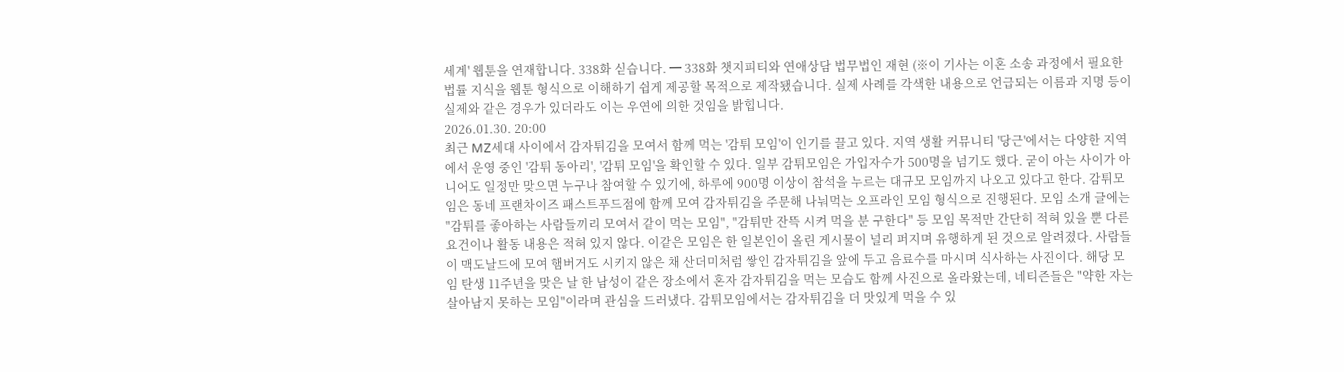세계' 웹툰을 연재합니다. 338화 싣습니다. ━ 338화 챗지피티와 연애상담 법무법인 재현 (※이 기사는 이혼 소송 과정에서 필요한 법률 지식을 웹툰 형식으로 이해하기 쉽게 제공할 목적으로 제작됐습니다. 실제 사례를 각색한 내용으로 언급되는 이름과 지명 등이 실제와 같은 경우가 있더라도 이는 우연에 의한 것임을 밝힙니다.
2026.01.30. 20:00
최근 MZ세대 사이에서 감자튀김을 모여서 함께 먹는 '감튀 모임'이 인기를 끌고 있다. 지역 생활 커뮤니티 '당근'에서는 다양한 지역에서 운영 중인 '감튀 동아리', '감튀 모임'을 확인할 수 있다. 일부 감튀모임은 가입자수가 500명을 넘기도 했다. 굳이 아는 사이가 아니어도 일정만 맞으면 누구나 참여할 수 있기에, 하루에 900명 이상이 참석을 누르는 대규모 모임까지 나오고 있다고 한다. 감튀모임은 동네 프랜차이즈 패스트푸드점에 함께 모여 감자튀김을 주문해 나눠먹는 오프라인 모임 형식으로 진행된다. 모임 소개 글에는 "감튀를 좋아하는 사람들끼리 모여서 같이 먹는 모임", "감튀만 잔뜩 시켜 먹을 분 구한다" 등 모임 목적만 간단히 적혀 있을 뿐 다른 요건이나 활동 내용은 적혀 있지 않다. 이같은 모임은 한 일본인이 올린 게시물이 널리 퍼지며 유행하게 된 것으로 알려졌다. 사람들이 맥도날드에 모여 햄버거도 시키지 않은 채 산더미처럼 쌓인 감자튀김을 앞에 두고 음료수를 마시며 식사하는 사진이다. 해당 모임 탄생 11주년을 맞은 날 한 남성이 같은 장소에서 혼자 감자튀김을 먹는 모습도 함께 사진으로 올라왔는데, 네티즌들은 "약한 자는 살아남지 못하는 모임"이라며 관심을 드러냈다. 감튀모임에서는 감자튀김을 더 맛있게 먹을 수 있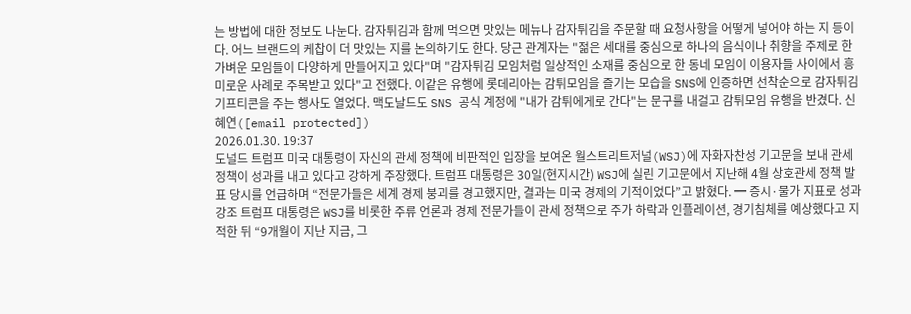는 방법에 대한 정보도 나눈다. 감자튀김과 함께 먹으면 맛있는 메뉴나 감자튀김을 주문할 때 요청사항을 어떻게 넣어야 하는 지 등이다. 어느 브랜드의 케찹이 더 맛있는 지를 논의하기도 한다. 당근 관계자는 "젊은 세대를 중심으로 하나의 음식이나 취향을 주제로 한 가벼운 모임들이 다양하게 만들어지고 있다"며 "감자튀김 모임처럼 일상적인 소재를 중심으로 한 동네 모임이 이용자들 사이에서 흥미로운 사례로 주목받고 있다"고 전했다. 이같은 유행에 롯데리아는 감튀모임을 즐기는 모습을 SNS에 인증하면 선착순으로 감자튀김 기프티콘을 주는 행사도 열었다. 맥도날드도 SNS 공식 계정에 "내가 감튀에게로 간다"는 문구를 내걸고 감튀모임 유행을 반겼다. 신혜연([email protected])
2026.01.30. 19:37
도널드 트럼프 미국 대통령이 자신의 관세 정책에 비판적인 입장을 보여온 월스트리트저널(WSJ)에 자화자찬성 기고문을 보내 관세 정책이 성과를 내고 있다고 강하게 주장했다. 트럼프 대통령은 30일(현지시간) WSJ에 실린 기고문에서 지난해 4월 상호관세 정책 발표 당시를 언급하며 “전문가들은 세계 경제 붕괴를 경고했지만, 결과는 미국 경제의 기적이었다”고 밝혔다. ━ 증시·물가 지표로 성과 강조 트럼프 대통령은 WSJ를 비롯한 주류 언론과 경제 전문가들이 관세 정책으로 주가 하락과 인플레이션, 경기침체를 예상했다고 지적한 뒤 “9개월이 지난 지금, 그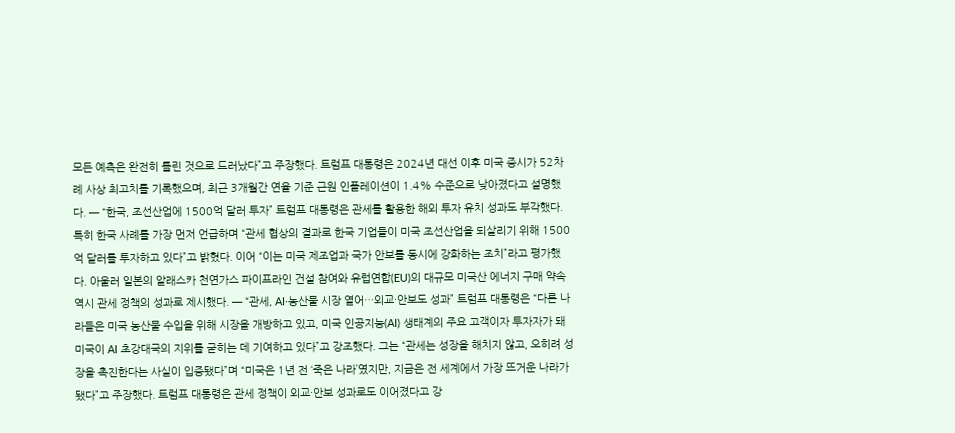모든 예측은 완전히 틀린 것으로 드러났다”고 주장했다. 트럼프 대통령은 2024년 대선 이후 미국 증시가 52차례 사상 최고치를 기록했으며, 최근 3개월간 연율 기준 근원 인플레이션이 1.4% 수준으로 낮아졌다고 설명했다. ━ “한국, 조선산업에 1500억 달러 투자” 트럼프 대통령은 관세를 활용한 해외 투자 유치 성과도 부각했다. 특히 한국 사례를 가장 먼저 언급하며 “관세 협상의 결과로 한국 기업들이 미국 조선산업을 되살리기 위해 1500억 달러를 투자하고 있다”고 밝혔다. 이어 “이는 미국 제조업과 국가 안보를 동시에 강화하는 조치”라고 평가했다. 아울러 일본의 알래스카 천연가스 파이프라인 건설 참여와 유럽연합(EU)의 대규모 미국산 에너지 구매 약속 역시 관세 정책의 성과로 제시했다. ━ “관세, AI·농산물 시장 열어…외교·안보도 성과” 트럼프 대통령은 “다른 나라들은 미국 농산물 수입을 위해 시장을 개방하고 있고, 미국 인공지능(AI) 생태계의 주요 고객이자 투자자가 돼 미국이 AI 초강대국의 지위를 굳히는 데 기여하고 있다”고 강조했다. 그는 “관세는 성장을 해치지 않고, 오히려 성장을 촉진한다는 사실이 입증됐다”며 “미국은 1년 전 ‘죽은 나라’였지만, 지금은 전 세계에서 가장 뜨거운 나라가 됐다”고 주장했다. 트럼프 대통령은 관세 정책이 외교·안보 성과로도 이어졌다고 강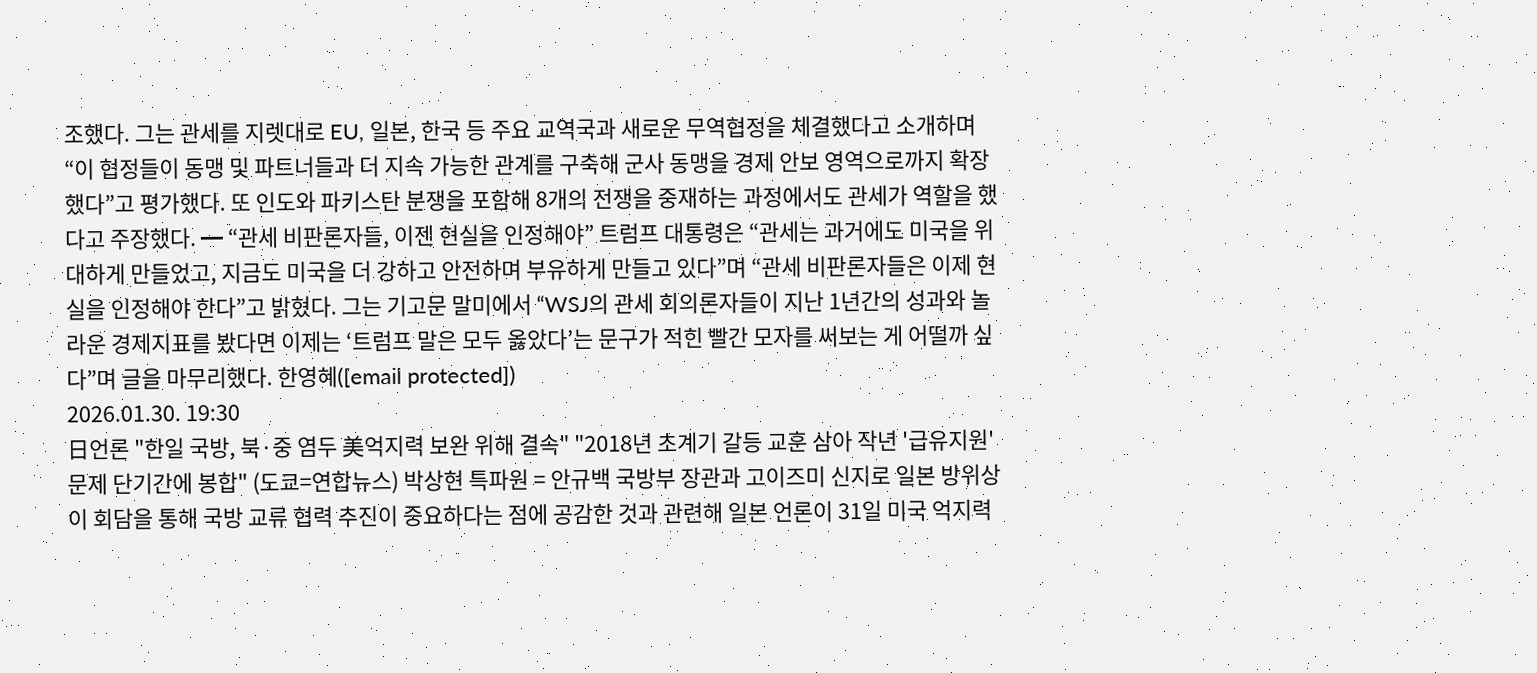조했다. 그는 관세를 지렛대로 EU, 일본, 한국 등 주요 교역국과 새로운 무역협정을 체결했다고 소개하며 “이 협정들이 동맹 및 파트너들과 더 지속 가능한 관계를 구축해 군사 동맹을 경제 안보 영역으로까지 확장했다”고 평가했다. 또 인도와 파키스탄 분쟁을 포함해 8개의 전쟁을 중재하는 과정에서도 관세가 역할을 했다고 주장했다. ━ “관세 비판론자들, 이젠 현실을 인정해야” 트럼프 대통령은 “관세는 과거에도 미국을 위대하게 만들었고, 지금도 미국을 더 강하고 안전하며 부유하게 만들고 있다”며 “관세 비판론자들은 이제 현실을 인정해야 한다”고 밝혔다. 그는 기고문 말미에서 “WSJ의 관세 회의론자들이 지난 1년간의 성과와 놀라운 경제지표를 봤다면 이제는 ‘트럼프 말은 모두 옳았다’는 문구가 적힌 빨간 모자를 써보는 게 어떨까 싶다”며 글을 마무리했다. 한영혜([email protected])
2026.01.30. 19:30
日언론 "한일 국방, 북·중 염두 美억지력 보완 위해 결속" "2018년 초계기 갈등 교훈 삼아 작년 '급유지원' 문제 단기간에 봉합" (도쿄=연합뉴스) 박상현 특파원 = 안규백 국방부 장관과 고이즈미 신지로 일본 방위상이 회담을 통해 국방 교류 협력 추진이 중요하다는 점에 공감한 것과 관련해 일본 언론이 31일 미국 억지력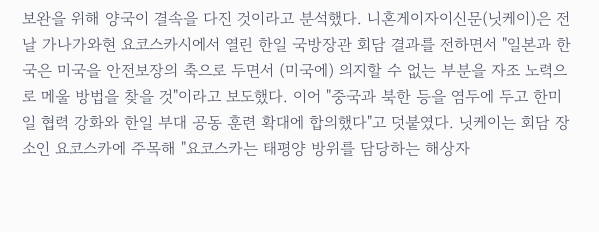보완을 위해 양국이 결속을 다진 것이라고 분석했다. 니혼게이자이신문(닛케이)은 전날 가나가와현 요코스카시에서 열린 한일 국방장관 회담 결과를 전하면서 "일본과 한국은 미국을 안전보장의 축으로 두면서 (미국에) 의지할 수 없는 부분을 자조 노력으로 메울 방법을 찾을 것"이라고 보도했다. 이어 "중국과 북한 등을 염두에 두고 한미일 협력 강화와 한일 부대 공동 훈련 확대에 합의했다"고 덧붙였다. 닛케이는 회담 장소인 요코스카에 주목해 "요코스카는 태평양 방위를 담당하는 해상자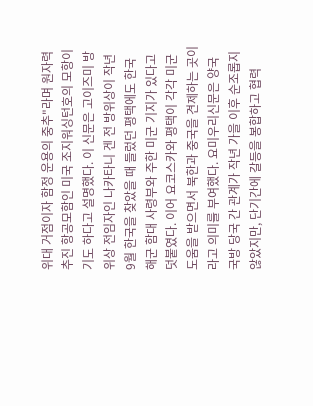위대 거점이자 함정 운용의 중추"라며 원자력 추진 항공모함인 미국 조지워싱턴호의 모항이기도 하다고 설명했다. 이 신문은 고이즈미 방위상 전임자인 나카타니 겐 전 방위상이 작년 9월 한국을 찾았을 때 들렀던 평택에도 한국 해군 함대 사령부와 주한 미군 기지가 있다고 덧붙였다. 이어 요코스카와 평택이 각각 미군 도움을 받으면서 북한과 중국을 견제하는 곳이라고 의미를 부여했다. 요미우리신문은 양국 국방 당국 간 관계가 작년 가을 이후 순조롭지 않았지만, 단기간에 갈등을 봉합하고 협력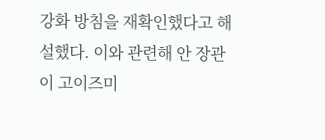강화 방침을 재확인했다고 해설했다. 이와 관련해 안 장관이 고이즈미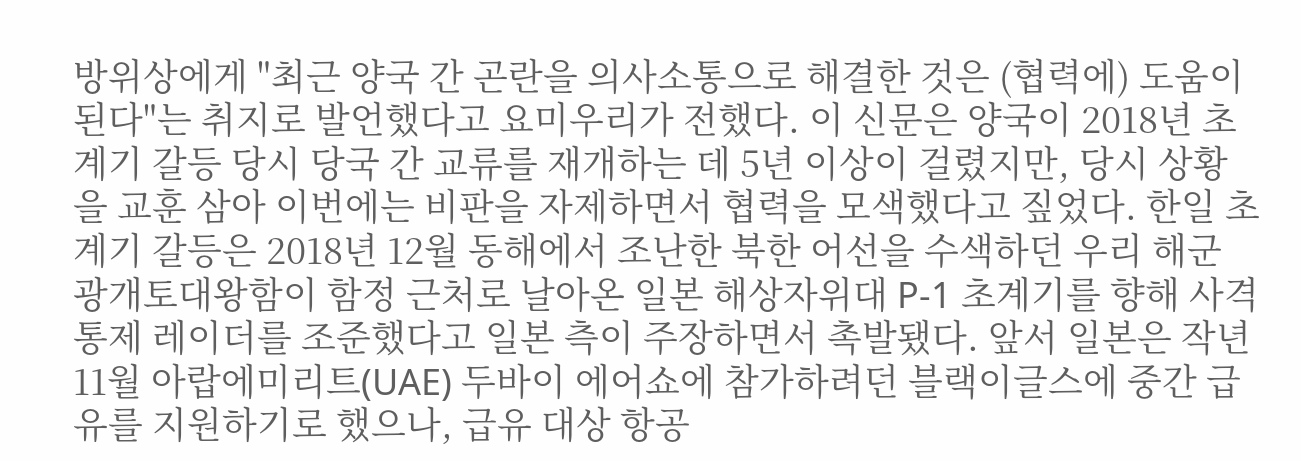방위상에게 "최근 양국 간 곤란을 의사소통으로 해결한 것은 (협력에) 도움이 된다"는 취지로 발언했다고 요미우리가 전했다. 이 신문은 양국이 2018년 초계기 갈등 당시 당국 간 교류를 재개하는 데 5년 이상이 걸렸지만, 당시 상황을 교훈 삼아 이번에는 비판을 자제하면서 협력을 모색했다고 짚었다. 한일 초계기 갈등은 2018년 12월 동해에서 조난한 북한 어선을 수색하던 우리 해군 광개토대왕함이 함정 근처로 날아온 일본 해상자위대 P-1 초계기를 향해 사격통제 레이더를 조준했다고 일본 측이 주장하면서 촉발됐다. 앞서 일본은 작년 11월 아랍에미리트(UAE) 두바이 에어쇼에 참가하려던 블랙이글스에 중간 급유를 지원하기로 했으나, 급유 대상 항공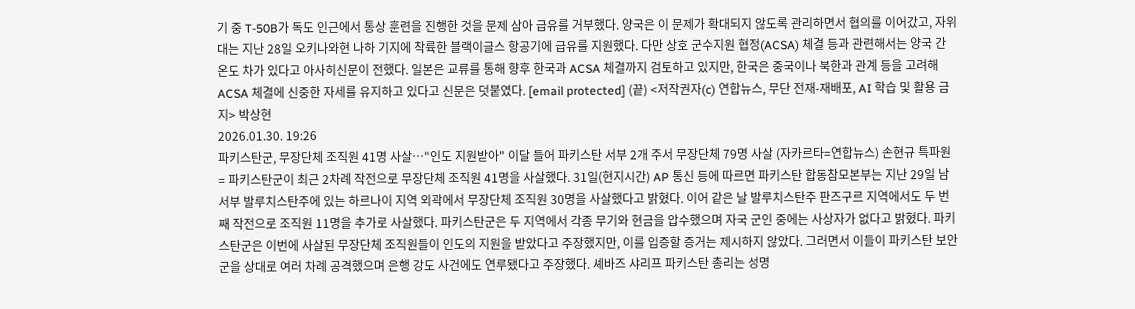기 중 T-50B가 독도 인근에서 통상 훈련을 진행한 것을 문제 삼아 급유를 거부했다. 양국은 이 문제가 확대되지 않도록 관리하면서 협의를 이어갔고, 자위대는 지난 28일 오키나와현 나하 기지에 착륙한 블랙이글스 항공기에 급유를 지원했다. 다만 상호 군수지원 협정(ACSA) 체결 등과 관련해서는 양국 간 온도 차가 있다고 아사히신문이 전했다. 일본은 교류를 통해 향후 한국과 ACSA 체결까지 검토하고 있지만, 한국은 중국이나 북한과 관계 등을 고려해 ACSA 체결에 신중한 자세를 유지하고 있다고 신문은 덧붙였다. [email protected] (끝) <저작권자(c) 연합뉴스, 무단 전재-재배포, AI 학습 및 활용 금지> 박상현
2026.01.30. 19:26
파키스탄군, 무장단체 조직원 41명 사살…"인도 지원받아" 이달 들어 파키스탄 서부 2개 주서 무장단체 79명 사살 (자카르타=연합뉴스) 손현규 특파원 = 파키스탄군이 최근 2차례 작전으로 무장단체 조직원 41명을 사살했다. 31일(현지시간) AP 통신 등에 따르면 파키스탄 합동참모본부는 지난 29일 남서부 발루치스탄주에 있는 하르나이 지역 외곽에서 무장단체 조직원 30명을 사살했다고 밝혔다. 이어 같은 날 발루치스탄주 판즈구르 지역에서도 두 번째 작전으로 조직원 11명을 추가로 사살했다. 파키스탄군은 두 지역에서 각종 무기와 현금을 압수했으며 자국 군인 중에는 사상자가 없다고 밝혔다. 파키스탄군은 이번에 사살된 무장단체 조직원들이 인도의 지원을 받았다고 주장했지만, 이를 입증할 증거는 제시하지 않았다. 그러면서 이들이 파키스탄 보안군을 상대로 여러 차례 공격했으며 은행 강도 사건에도 연루됐다고 주장했다. 셰바즈 샤리프 파키스탄 총리는 성명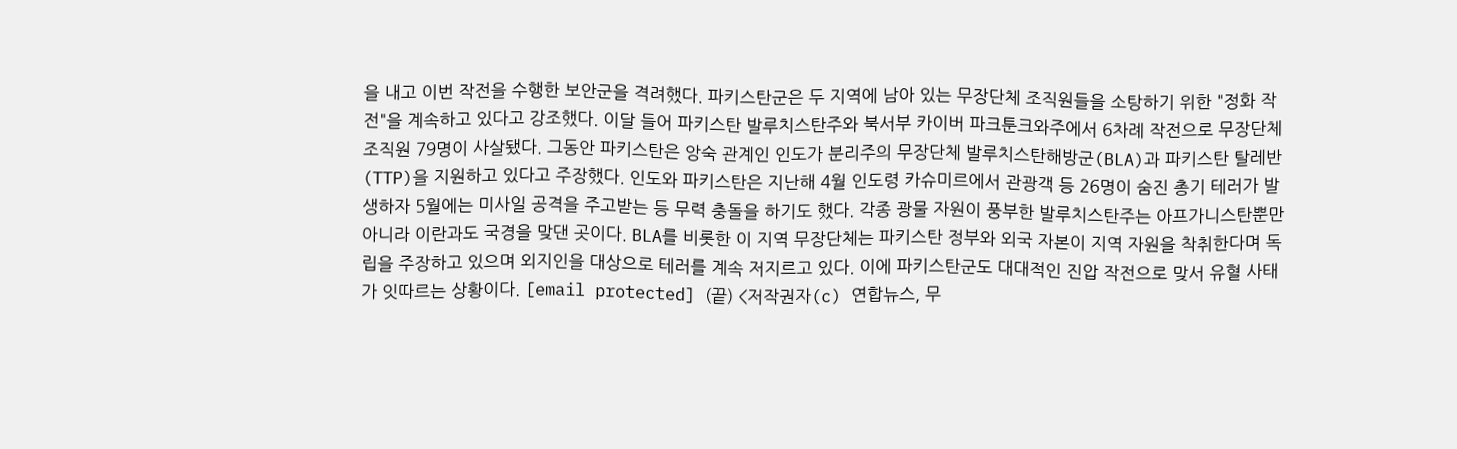을 내고 이번 작전을 수행한 보안군을 격려했다. 파키스탄군은 두 지역에 남아 있는 무장단체 조직원들을 소탕하기 위한 "정화 작전"을 계속하고 있다고 강조했다. 이달 들어 파키스탄 발루치스탄주와 북서부 카이버 파크툰크와주에서 6차례 작전으로 무장단체 조직원 79명이 사살됐다. 그동안 파키스탄은 앙숙 관계인 인도가 분리주의 무장단체 발루치스탄해방군(BLA)과 파키스탄 탈레반(TTP)을 지원하고 있다고 주장했다. 인도와 파키스탄은 지난해 4월 인도령 카슈미르에서 관광객 등 26명이 숨진 총기 테러가 발생하자 5월에는 미사일 공격을 주고받는 등 무력 충돌을 하기도 했다. 각종 광물 자원이 풍부한 발루치스탄주는 아프가니스탄뿐만 아니라 이란과도 국경을 맞댄 곳이다. BLA를 비롯한 이 지역 무장단체는 파키스탄 정부와 외국 자본이 지역 자원을 착취한다며 독립을 주장하고 있으며 외지인을 대상으로 테러를 계속 저지르고 있다. 이에 파키스탄군도 대대적인 진압 작전으로 맞서 유혈 사태가 잇따르는 상황이다. [email protected] (끝) <저작권자(c) 연합뉴스, 무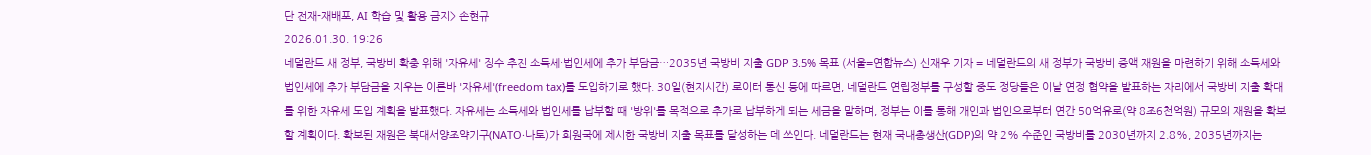단 전재-재배포, AI 학습 및 활용 금지> 손현규
2026.01.30. 19:26
네덜란드 새 정부, 국방비 확충 위해 '자유세' 징수 추진 소득세·법인세에 추가 부담금…2035년 국방비 지출 GDP 3.5% 목표 (서울=연합뉴스) 신재우 기자 = 네덜란드의 새 정부가 국방비 증액 재원을 마련하기 위해 소득세와 법인세에 추가 부담금을 지우는 이른바 '자유세'(freedom tax)를 도입하기로 했다. 30일(현지시간) 로이터 통신 등에 따르면, 네덜란드 연립정부를 구성할 중도 정당들은 이날 연정 협약을 발표하는 자리에서 국방비 지출 확대를 위한 자유세 도입 계획을 발표했다. 자유세는 소득세와 법인세를 납부할 때 '방위'를 목적으로 추가로 납부하게 되는 세금을 말하며, 정부는 이를 통해 개인과 법인으로부터 연간 50억유로(약 8조6천억원) 규모의 재원을 확보할 계획이다. 확보된 재원은 북대서양조약기구(NATO·나토)가 회원국에 제시한 국방비 지출 목표를 달성하는 데 쓰인다. 네덜란드는 현재 국내총생산(GDP)의 약 2% 수준인 국방비를 2030년까지 2.8%, 2035년까지는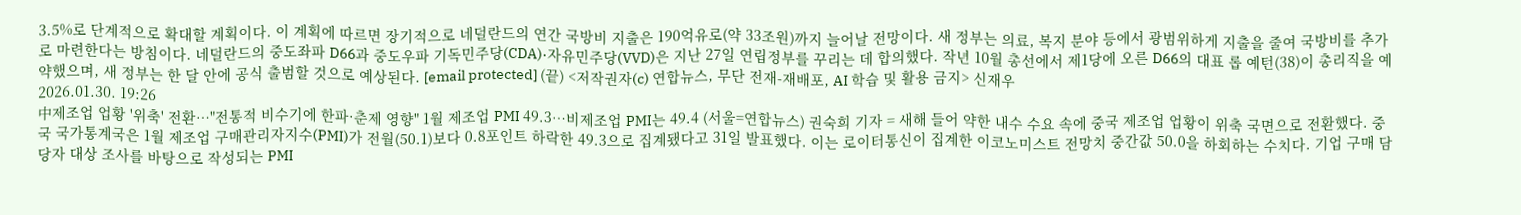3.5%로 단계적으로 확대할 계획이다. 이 계획에 따르면 장기적으로 네덜란드의 연간 국방비 지출은 190억유로(약 33조원)까지 늘어날 전망이다. 새 정부는 의료, 복지 분야 등에서 광범위하게 지출을 줄여 국방비를 추가로 마련한다는 방침이다. 네덜란드의 중도좌파 D66과 중도우파 기독민주당(CDA)·자유민주당(VVD)은 지난 27일 연립정부를 꾸리는 데 합의했다. 작년 10월 총선에서 제1당에 오른 D66의 대표 롭 예턴(38)이 총리직을 예약했으며, 새 정부는 한 달 안에 공식 출범할 것으로 예상된다. [email protected] (끝) <저작권자(c) 연합뉴스, 무단 전재-재배포, AI 학습 및 활용 금지> 신재우
2026.01.30. 19:26
中제조업 업황 '위축' 전환…"전통적 비수기에 한파·춘제 영향" 1월 제조업 PMI 49.3…비제조업 PMI는 49.4 (서울=연합뉴스) 권숙희 기자 = 새해 들어 약한 내수 수요 속에 중국 제조업 업황이 위축 국면으로 전환했다. 중국 국가통계국은 1월 제조업 구매관리자지수(PMI)가 전월(50.1)보다 0.8포인트 하락한 49.3으로 집계됐다고 31일 발표했다. 이는 로이터통신이 집계한 이코노미스트 전망치 중간값 50.0을 하회하는 수치다. 기업 구매 담당자 대상 조사를 바탕으로 작성되는 PMI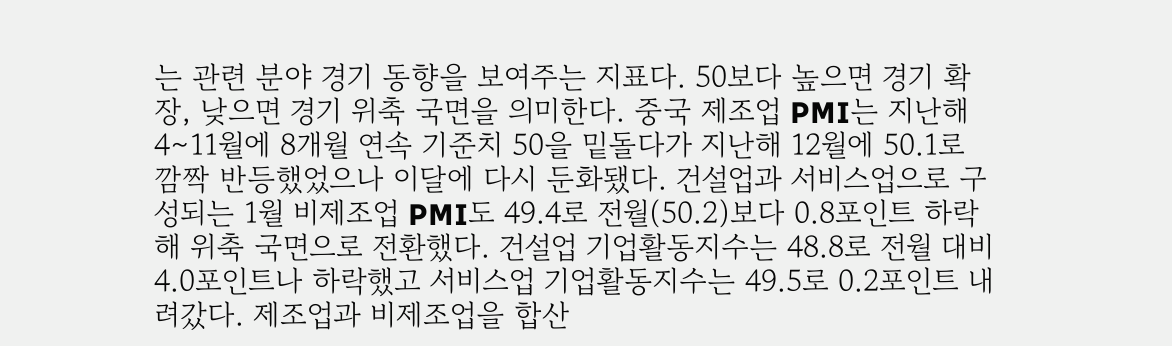는 관련 분야 경기 동향을 보여주는 지표다. 50보다 높으면 경기 확장, 낮으면 경기 위축 국면을 의미한다. 중국 제조업 PMI는 지난해 4∼11월에 8개월 연속 기준치 50을 밑돌다가 지난해 12월에 50.1로 깜짝 반등했었으나 이달에 다시 둔화됐다. 건설업과 서비스업으로 구성되는 1월 비제조업 PMI도 49.4로 전월(50.2)보다 0.8포인트 하락해 위축 국면으로 전환했다. 건설업 기업활동지수는 48.8로 전월 대비 4.0포인트나 하락했고 서비스업 기업활동지수는 49.5로 0.2포인트 내려갔다. 제조업과 비제조업을 합산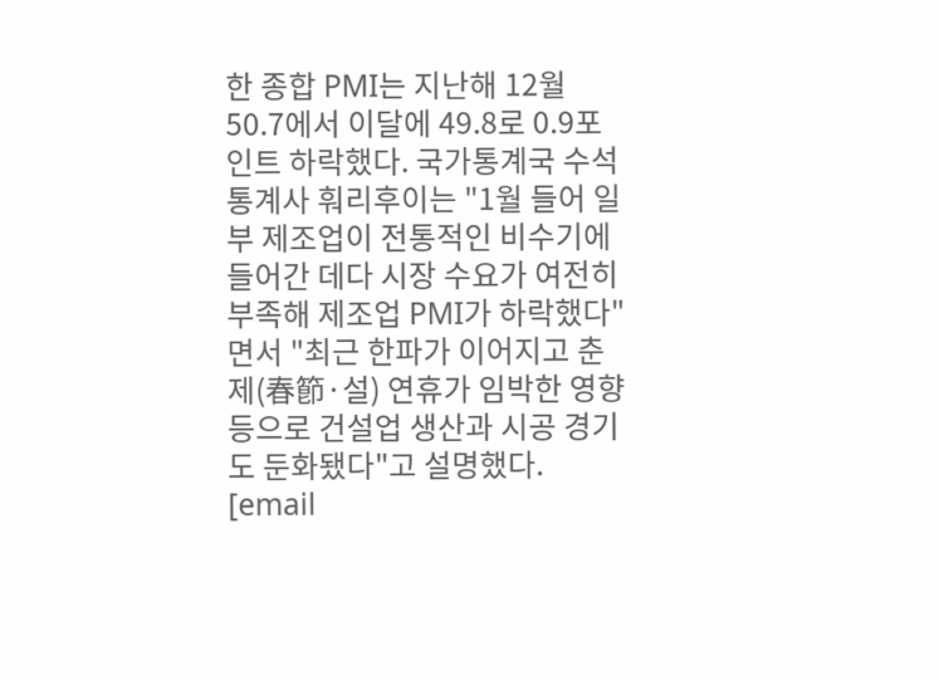한 종합 PMI는 지난해 12월 50.7에서 이달에 49.8로 0.9포인트 하락했다. 국가통계국 수석통계사 훠리후이는 "1월 들어 일부 제조업이 전통적인 비수기에 들어간 데다 시장 수요가 여전히 부족해 제조업 PMI가 하락했다"면서 "최근 한파가 이어지고 춘제(春節·설) 연휴가 임박한 영향 등으로 건설업 생산과 시공 경기도 둔화됐다"고 설명했다. [email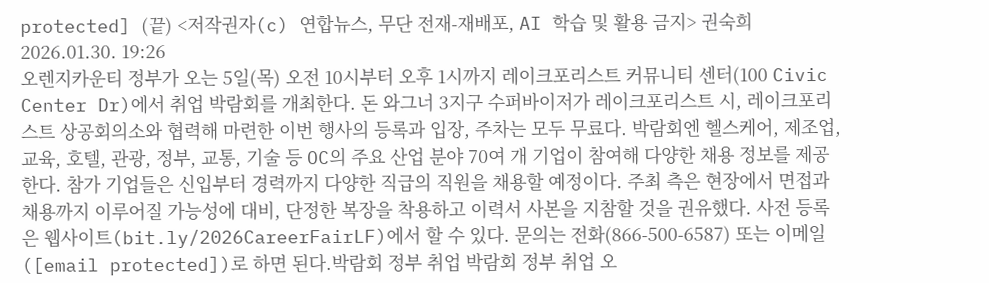protected] (끝) <저작권자(c) 연합뉴스, 무단 전재-재배포, AI 학습 및 활용 금지> 권숙희
2026.01.30. 19:26
오렌지카운티 정부가 오는 5일(목) 오전 10시부터 오후 1시까지 레이크포리스트 커뮤니티 센터(100 Civic Center Dr)에서 취업 박람회를 개최한다. 돈 와그너 3지구 수퍼바이저가 레이크포리스트 시, 레이크포리스트 상공회의소와 협력해 마련한 이번 행사의 등록과 입장, 주차는 모두 무료다. 박람회엔 헬스케어, 제조업, 교육, 호텔, 관광, 정부, 교통, 기술 등 OC의 주요 산업 분야 70여 개 기업이 참여해 다양한 채용 정보를 제공한다. 참가 기업들은 신입부터 경력까지 다양한 직급의 직원을 채용할 예정이다. 주최 측은 현장에서 면접과 채용까지 이루어질 가능성에 대비, 단정한 복장을 착용하고 이력서 사본을 지참할 것을 권유했다. 사전 등록은 웹사이트(bit.ly/2026CareerFairLF)에서 할 수 있다. 문의는 전화(866-500-6587) 또는 이메일([email protected])로 하면 된다.박람회 정부 취업 박람회 정부 취업 오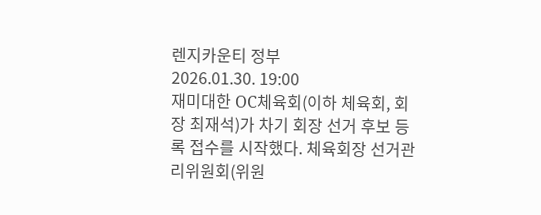렌지카운티 정부
2026.01.30. 19:00
재미대한 OC체육회(이하 체육회, 회장 최재석)가 차기 회장 선거 후보 등록 접수를 시작했다. 체육회장 선거관리위원회(위원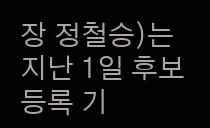장 정철승)는 지난 1일 후보 등록 기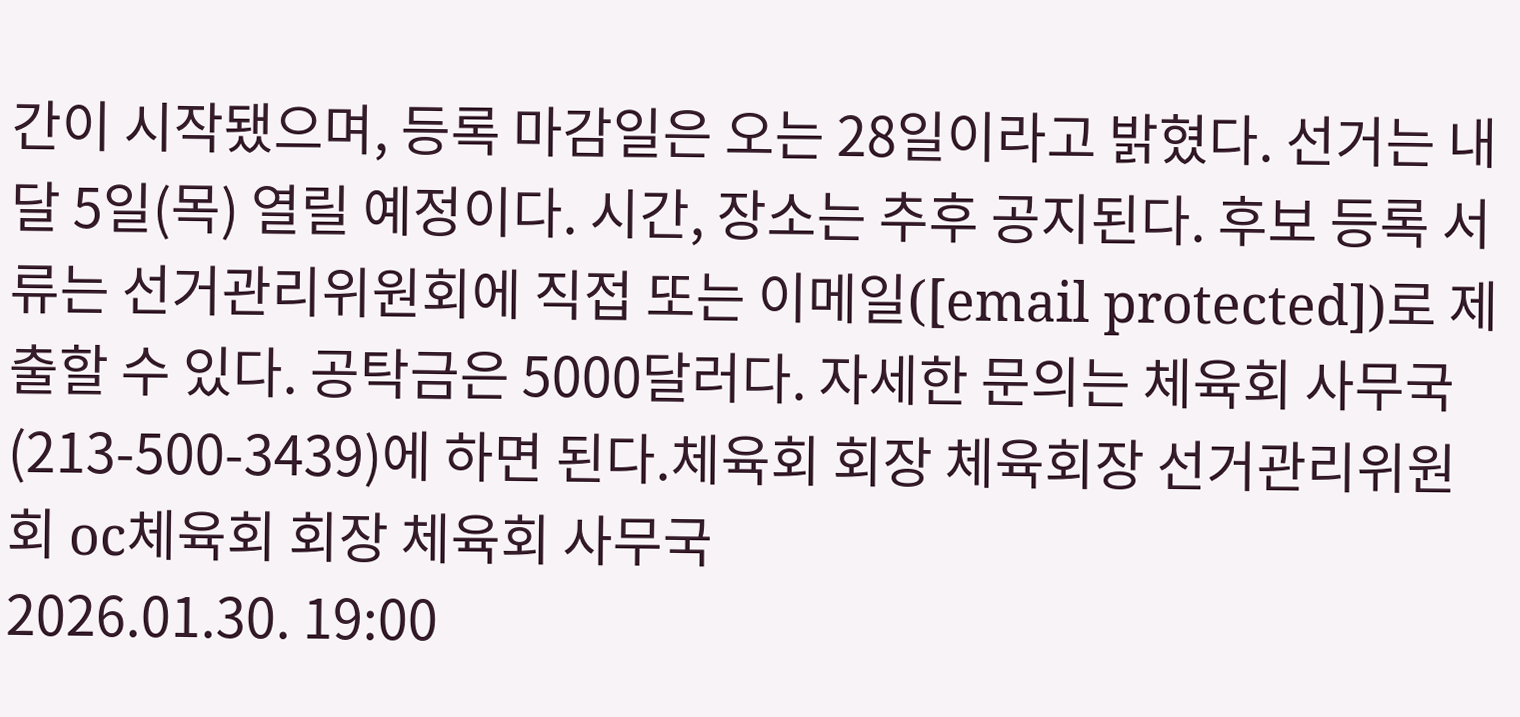간이 시작됐으며, 등록 마감일은 오는 28일이라고 밝혔다. 선거는 내달 5일(목) 열릴 예정이다. 시간, 장소는 추후 공지된다. 후보 등록 서류는 선거관리위원회에 직접 또는 이메일([email protected])로 제출할 수 있다. 공탁금은 5000달러다. 자세한 문의는 체육회 사무국(213-500-3439)에 하면 된다.체육회 회장 체육회장 선거관리위원회 oc체육회 회장 체육회 사무국
2026.01.30. 19:00